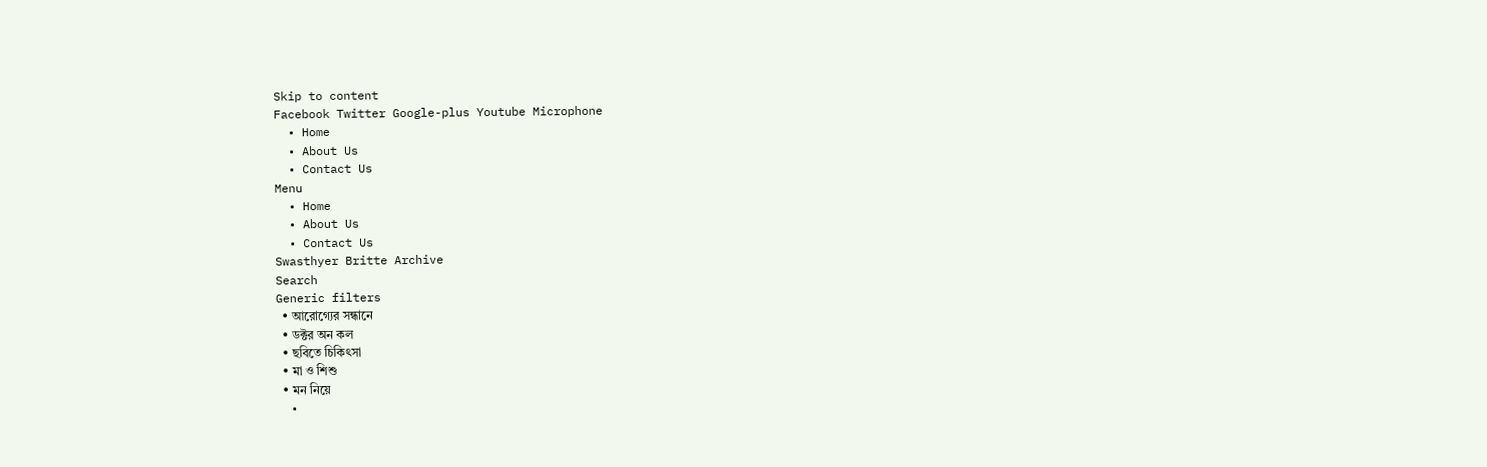Skip to content
Facebook Twitter Google-plus Youtube Microphone
  • Home
  • About Us
  • Contact Us
Menu
  • Home
  • About Us
  • Contact Us
Swasthyer Britte Archive
Search
Generic filters
  • আরোগ্যের সন্ধানে
  • ডক্টর অন কল
  • ছবিতে চিকিৎসা
  • মা ও শিশু
  • মন নিয়ে
  •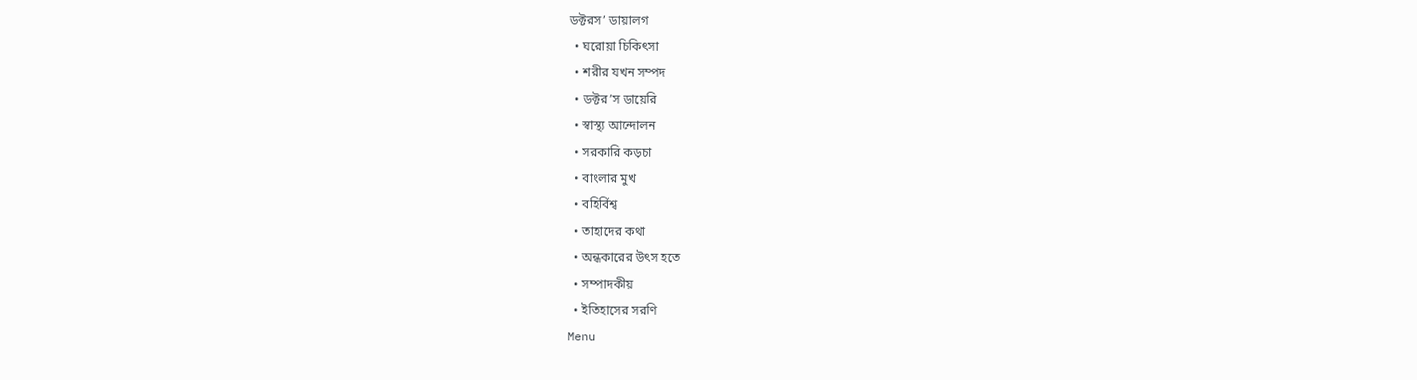ডক্টরস’ ডায়ালগ
  • ঘরোয়া চিকিৎসা
  • শরীর যখন সম্পদ
  • ডক্টর’স ডায়েরি
  • স্বাস্থ্য আন্দোলন
  • সরকারি কড়চা
  • বাংলার মুখ
  • বহির্বিশ্ব
  • তাহাদের কথা
  • অন্ধকারের উৎস হতে
  • সম্পাদকীয়
  • ইতিহাসের সরণি
Menu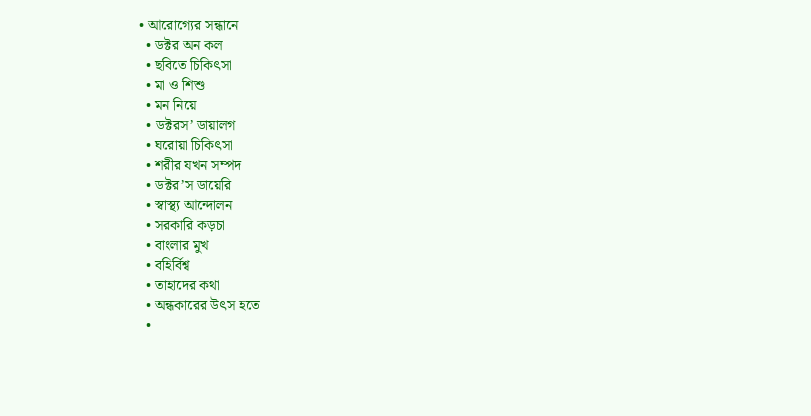• আরোগ্যের সন্ধানে
  • ডক্টর অন কল
  • ছবিতে চিকিৎসা
  • মা ও শিশু
  • মন নিয়ে
  • ডক্টরস’ ডায়ালগ
  • ঘরোয়া চিকিৎসা
  • শরীর যখন সম্পদ
  • ডক্টর’স ডায়েরি
  • স্বাস্থ্য আন্দোলন
  • সরকারি কড়চা
  • বাংলার মুখ
  • বহির্বিশ্ব
  • তাহাদের কথা
  • অন্ধকারের উৎস হতে
  •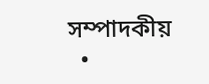সম্পাদকীয়
  •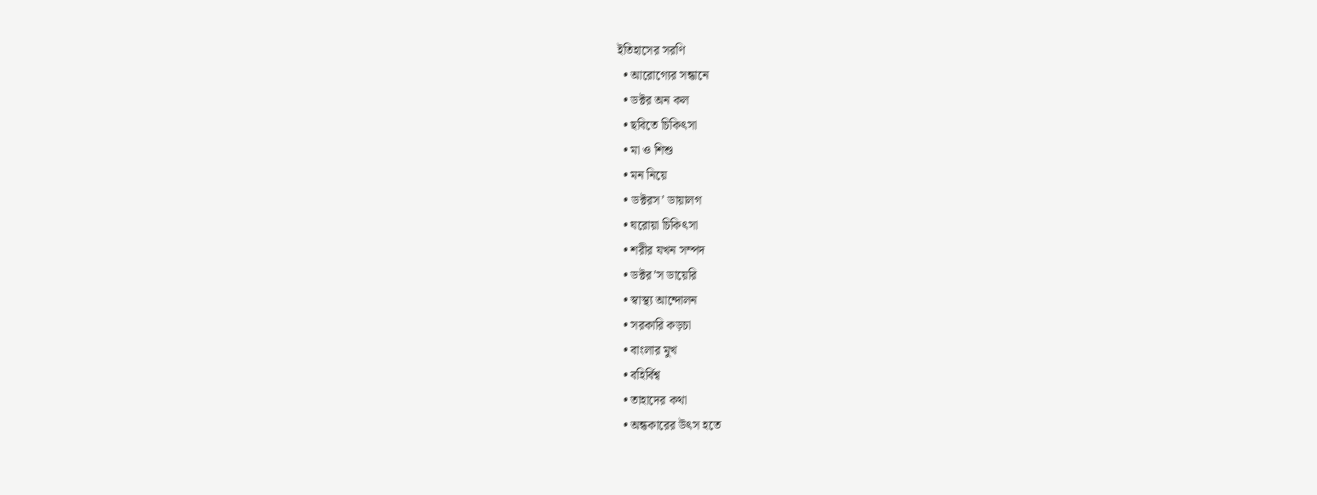ইতিহাসের সরণি
  • আরোগ্যের সন্ধানে
  • ডক্টর অন কল
  • ছবিতে চিকিৎসা
  • মা ও শিশু
  • মন নিয়ে
  • ডক্টরস’ ডায়ালগ
  • ঘরোয়া চিকিৎসা
  • শরীর যখন সম্পদ
  • ডক্টর’স ডায়েরি
  • স্বাস্থ্য আন্দোলন
  • সরকারি কড়চা
  • বাংলার মুখ
  • বহির্বিশ্ব
  • তাহাদের কথা
  • অন্ধকারের উৎস হতে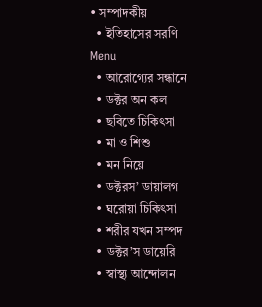• সম্পাদকীয়
  • ইতিহাসের সরণি
Menu
  • আরোগ্যের সন্ধানে
  • ডক্টর অন কল
  • ছবিতে চিকিৎসা
  • মা ও শিশু
  • মন নিয়ে
  • ডক্টরস’ ডায়ালগ
  • ঘরোয়া চিকিৎসা
  • শরীর যখন সম্পদ
  • ডক্টর’স ডায়েরি
  • স্বাস্থ্য আন্দোলন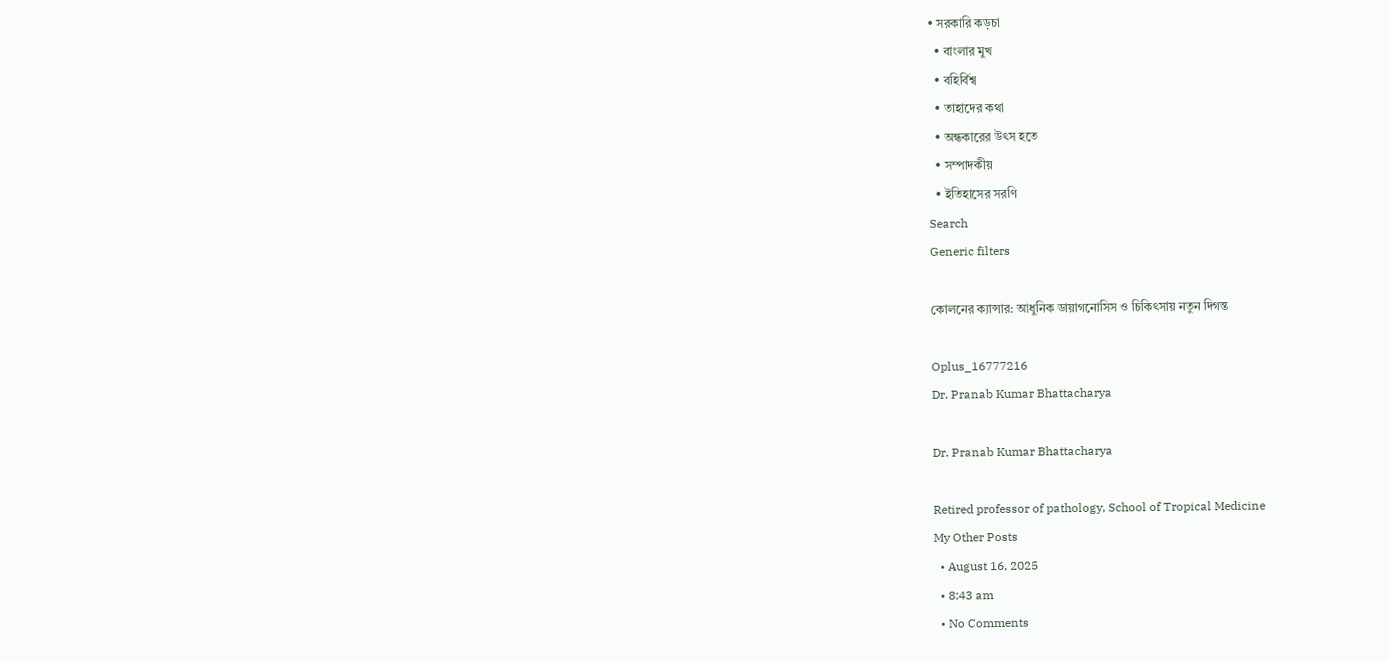• সরকারি কড়চা
  • বাংলার মুখ
  • বহির্বিশ্ব
  • তাহাদের কথা
  • অন্ধকারের উৎস হতে
  • সম্পাদকীয়
  • ইতিহাসের সরণি
Search
Generic filters

কোলনের ক্যান্সার: আধুনিক ডায়াগনোসিস ও চিকিৎসায় নতুন দিগন্ত

Oplus_16777216
Dr. Pranab Kumar Bhattacharya

Dr. Pranab Kumar Bhattacharya

Retired professor of pathology, School of Tropical Medicine
My Other Posts
  • August 16, 2025
  • 8:43 am
  • No Comments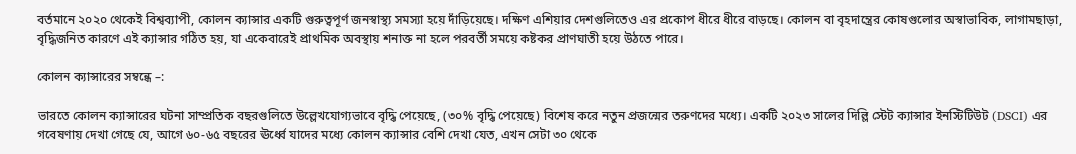বর্তমানে ২০২০ থেকেই বিশ্বব্যাপী, কোলন ক্যান্সার একটি গুরুত্বপূর্ণ জনস্বাস্থ্য সমস্যা হয়ে দাঁড়িয়েছে। দক্ষিণ এশিয়ার দেশগুলিতেও এর প্রকোপ ধীরে ধীরে বাড়ছে। কোলন বা বৃহদান্ত্রের কোষগুলোর অস্বাভাবিক, লাগামছাড়া,  বৃদ্ধিজনিত কারণে এই ক্যান্সার গঠিত হয়, যা একেবারেই প্রাথমিক অবস্থায় শনাক্ত না হলে পরবর্তী সময়ে কষ্টকর প্রাণঘাতী হয়ে উঠতে পারে।

কোলন ক্যান্সারের সম্বন্ধে –:

ভারতে কোলন ক্যান্সারের ঘটনা সাম্প্রতিক বছরগুলিতে উল্লেখযোগ্যভাবে বৃদ্ধি পেয়েছে, (৩০% বৃদ্ধি পেয়েছে) বিশেষ করে নতুন প্রজন্মের তরুণদের মধ্যে। একটি ২০২৩ সালের দিল্লি স্টেট ক্যান্সার ইনস্টিটিউট (DSCI) এর গবেষণায় দেখা গেছে যে, আগে ৬০-৬৫ বছরের ঊর্ধ্বে যাদের মধ্যে কোলন ক্যান্সার বেশি দেখা যেত, এখন সেটা ৩০ থেকে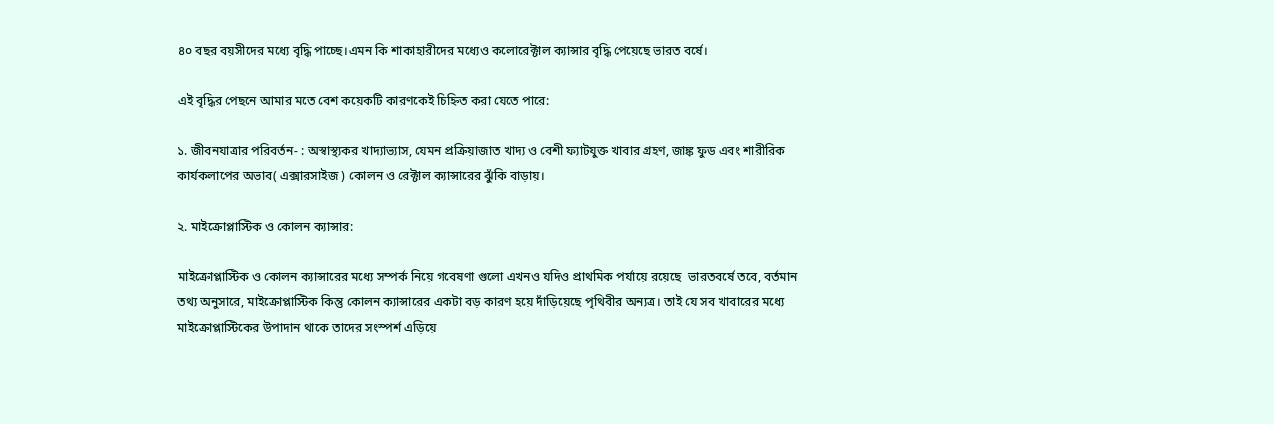৪০ বছর বয়সীদের মধ্যে বৃদ্ধি পাচ্ছে।এমন কি শাকাহারীদের মধ্যেও কলোরেক্টাল ক্যান্সার বৃদ্ধি পেয়েছে ভারত বর্ষে।

এই বৃদ্ধির পেছনে আমার মতে বেশ কয়েকটি কারণকেই চিহ্নিত করা যেতে পারে:

১. জীবনযাত্রার পরিবর্তন- : অস্বাস্থ্যকর খাদ্যাভ্যাস, যেমন প্রক্রিয়াজাত খাদ্য ও বেশী ফ্যাটযুক্ত খাবার গ্রহণ, জাঙ্ক ফুড এবং শারীরিক কার্যকলাপের অভাব( এক্সারসাইজ ) কোলন ও রেক্টাল ক্যান্সারের ঝুঁকি বাড়ায়।

২. মাইক্রোপ্লাস্টিক ও কোলন ক্যান্সার:

মাইক্রোপ্লাস্টিক ও কোলন ক্যান্সারের মধ্যে সম্পর্ক নিয়ে গবেষণা গুলো এখনও যদিও প্রাথমিক পর্যায়ে রয়েছে  ভারতবর্ষে তবে, বর্তমান তথ্য অনুসারে, মাইক্রোপ্লাস্টিক কিন্তু কোলন ক্যান্সারের একটা বড় কারণ হয়ে দাঁড়িয়েছে পৃথিবীর অন্যত্র। তাই যে সব খাবারের মধ্যে মাইক্রোপ্লাস্টিকের উপাদান থাকে তাদের সংস্পর্শ এড়িয়ে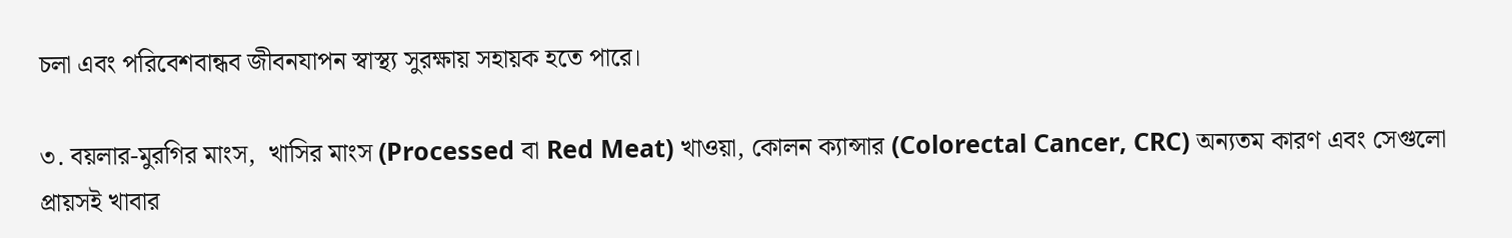চলা এবং পরিবেশবান্ধব জীবনযাপন স্বাস্থ্য সুরক্ষায় সহায়ক হতে পারে।

৩. বয়লার-মুরগির মাংস,  খাসির মাংস (Processed বা Red Meat) খাওয়া, কোলন ক্যান্সার (Colorectal Cancer, CRC) অন্যতম কারণ এবং সেগুলো প্রায়সই খাবার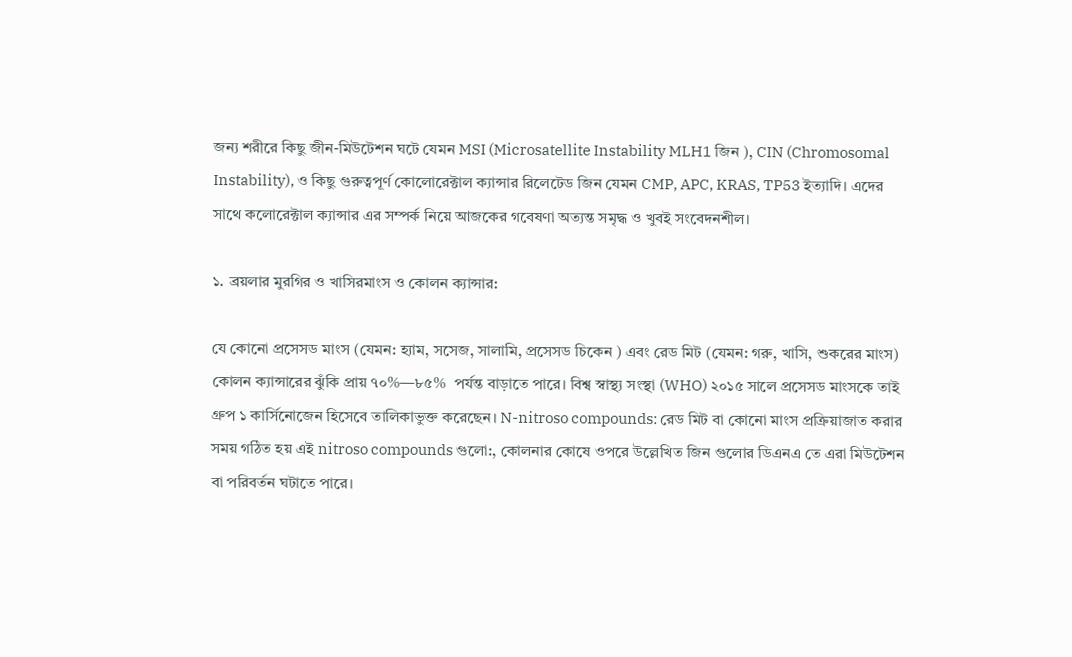জন্য শরীরে কিছু জীন-মিউটেশন ঘটে যেমন MSI (Microsatellite Instability MLH1 জিন ), CIN (Chromosomal Instability), ও কিছু গুরুত্বপূর্ণ কোলোরেক্টাল ক্যান্সার রিলেটেড জিন যেমন CMP, APC, KRAS, TP53 ইত্যাদি। এদের সাথে কলোরেক্টাল ক্যান্সার এর সম্পর্ক নিয়ে আজকের গবেষণা অত্যন্ত সমৃদ্ধ ও খুবই সংবেদনশীল।

১. ব্রয়লার মুরগির ও খাসিরমাংস ও কোলন ক্যান্সার:

যে কোনো প্রসেসড মাংস (যেমন: হ্যাম, সসেজ, সালামি, প্রসেসড চিকেন ) এবং রেড মিট (যেমন: গরু, খাসি, শুকরের মাংস) কোলন ক্যান্সারের ঝুঁকি প্রায় ৭০%—৮৫%  পর্যন্ত বাড়াতে পারে। বিশ্ব স্বাস্থ্য সংস্থা (WHO) ২০১৫ সালে প্রসেসড মাংসকে তাই গ্রুপ ১ কার্সিনোজেন হিসেবে তালিকাভুক্ত করেছেন। N-nitroso compounds: রেড মিট বা কোনো মাংস প্রক্রিয়াজাত করার সময় গঠিত হয় এই nitroso compounds গুলো:, কোলনার কোষে ওপরে উল্লেখিত জিন গুলোর ডিএনএ তে এরা মিউটেশন বা পরিবর্তন ঘটাতে পারে।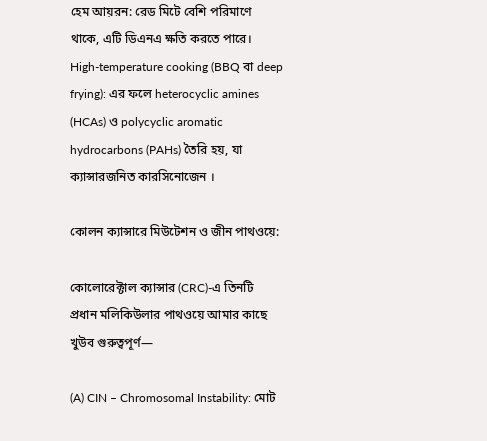হেম আয়রন: রেড মিটে বেশি পরিমাণে থাকে, এটি ডিএনএ ক্ষতি করতে পারে। High-temperature cooking (BBQ বা deep frying): এর ফলে heterocyclic amines (HCAs) ও polycyclic aromatic hydrocarbons (PAHs) তৈরি হয়, যা ক্যান্সারজনিত কারসিনোজেন ।

কোলন ক্যান্সারে মিউটেশন ও জীন পাথওয়ে:

কোলোরেক্টাল ক্যান্সার (CRC)-এ তিনটি প্রধান মলিকিউলার পাথওয়ে আমার কাছে  খুউব গুরুত্বপূর্ণ—

(A) CIN – Chromosomal Instability: মোট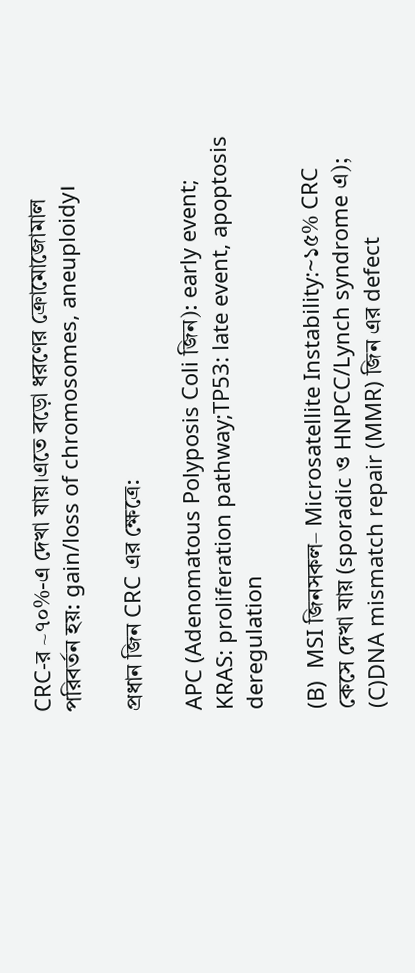CRC-র ~৭০%-এ দেখা যায়।এতে বড়ো ধরণের ক্রোমোজোমাল পরিবর্তন হয়: gain/loss of chromosomes, aneuploidy।

প্রধান জিন CRC এর ক্ষেত্রে:

APC (Adenomatous Polyposis Coli জিন): early event; KRAS: proliferation pathway;TP53: late event, apoptosis deregulation

(B)  MSI জিনসকল– Microsatellite Instability:~১৫% CRC কেসে দেখা যায় (sporadic ও HNPCC/Lynch syndrome এ); (C)DNA mismatch repair (MMR) জিন এর defect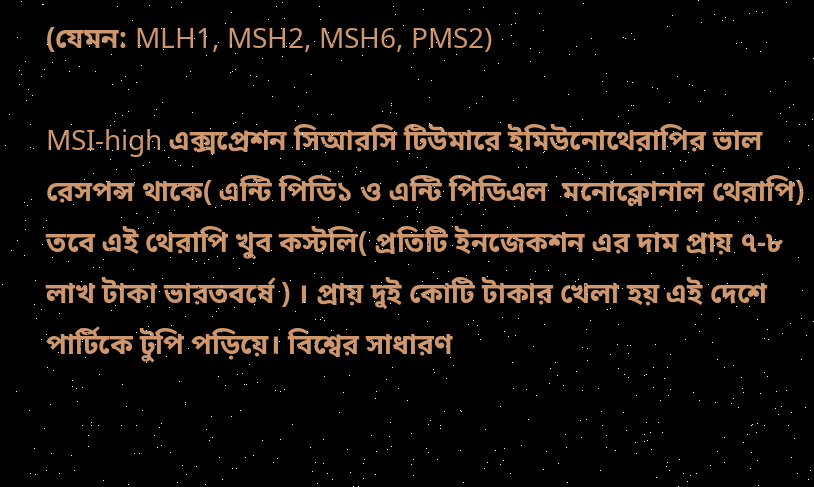(যেমন: MLH1, MSH2, MSH6, PMS2)

MSI-high এক্সপ্রেশন সিআরসি টিউমারে ইমিউনোথেরাপির ভাল রেসপন্স থাকে( এন্টি পিডি১ ও এন্টি পিডিএল  মনোক্লোনাল থেরাপি) তবে এই থেরাপি খুব কস্টলি( প্রতিটি ইনজেকশন এর দাম প্রায় ৭-৮ লাখ টাকা ভারতবর্ষে ) । প্রায় দুই কোটি টাকার খেলা হয় এই দেশে পার্টিকে টুপি পড়িয়ে। বিশ্বের সাধারণ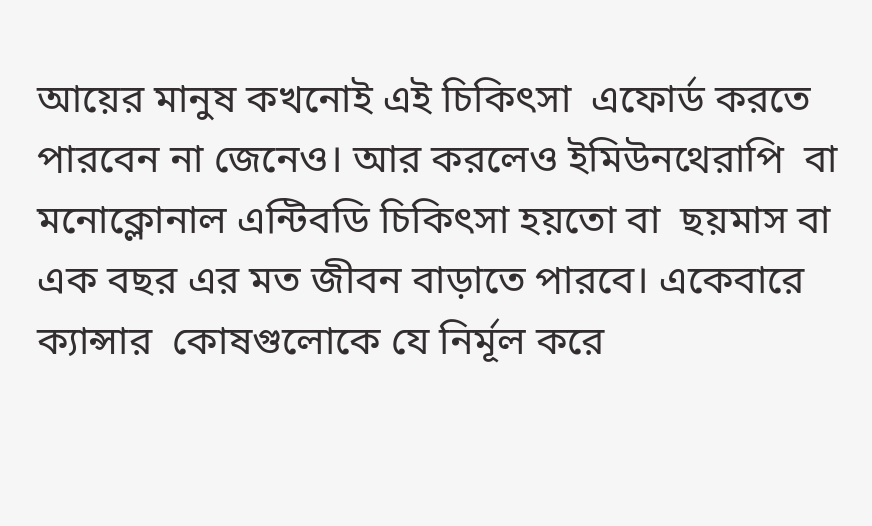আয়ের মানুষ কখনোই এই চিকিৎসা  এফোর্ড করতে পারবেন না জেনেও। আর করলেও ইমিউনথেরাপি  বা মনোক্লোনাল এন্টিবডি চিকিৎসা হয়তো বা  ছয়মাস বা এক বছর এর মত জীবন বাড়াতে পারবে। একেবারে ক্যান্সার  কোষগুলোকে যে নির্মূল করে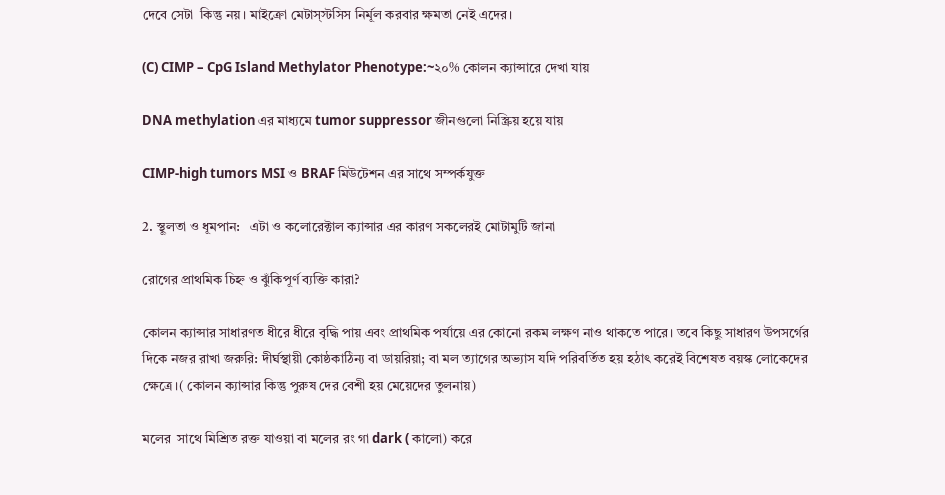দেবে সেটা  কিন্তু নয়। মাইক্রো মেটাস্স্টসিস নির্মূল করবার ক্ষমতা নেই এদের।

(C) CIMP – CpG Island Methylator Phenotype:~২০% কোলন ক্যান্সারে দেখা যায়

DNA methylation এর মাধ্যমে tumor suppressor জীনগুলো নিস্ক্রিয় হয়ে যায়

CIMP-high tumors MSI ও BRAF মিউটেশন এর সাথে সম্পর্কযুক্ত

2. স্থূলতা ও ধূমপান:   এটা ও কলোরেক্টাল ক্যান্সার এর কারণ সকলেরই মোটামুটি জানা

রোগের প্রাথমিক চিহ্ন ও ঝুঁকিপূর্ণ ব্যক্তি কারা?

কোলন ক্যান্সার সাধারণত ধীরে ধীরে বৃদ্ধি পায় এবং প্রাথমিক পর্যায়ে এর কোনো রকম লক্ষণ নাও থাকতে পারে। তবে কিছু সাধারণ উপসর্গের দিকে নজর রাখা জরুরি: দীর্ঘস্থায়ী কোষ্ঠকাঠিন্য বা ডায়রিয়া; বা মল ত্যাগের অভ্যাস যদি পরিবর্তিত হয় হঠাৎ করেই বিশেষত বয়স্ক লোকেদের ক্ষেত্রে।( কোলন ক্যান্সার কিন্তু পুরুষ দের বেশী হয় মেয়েদের তুলনায়)

মলের  সাথে মিশ্রিত রক্ত যাওয়া বা মলের রং গা dark ( কালো) করে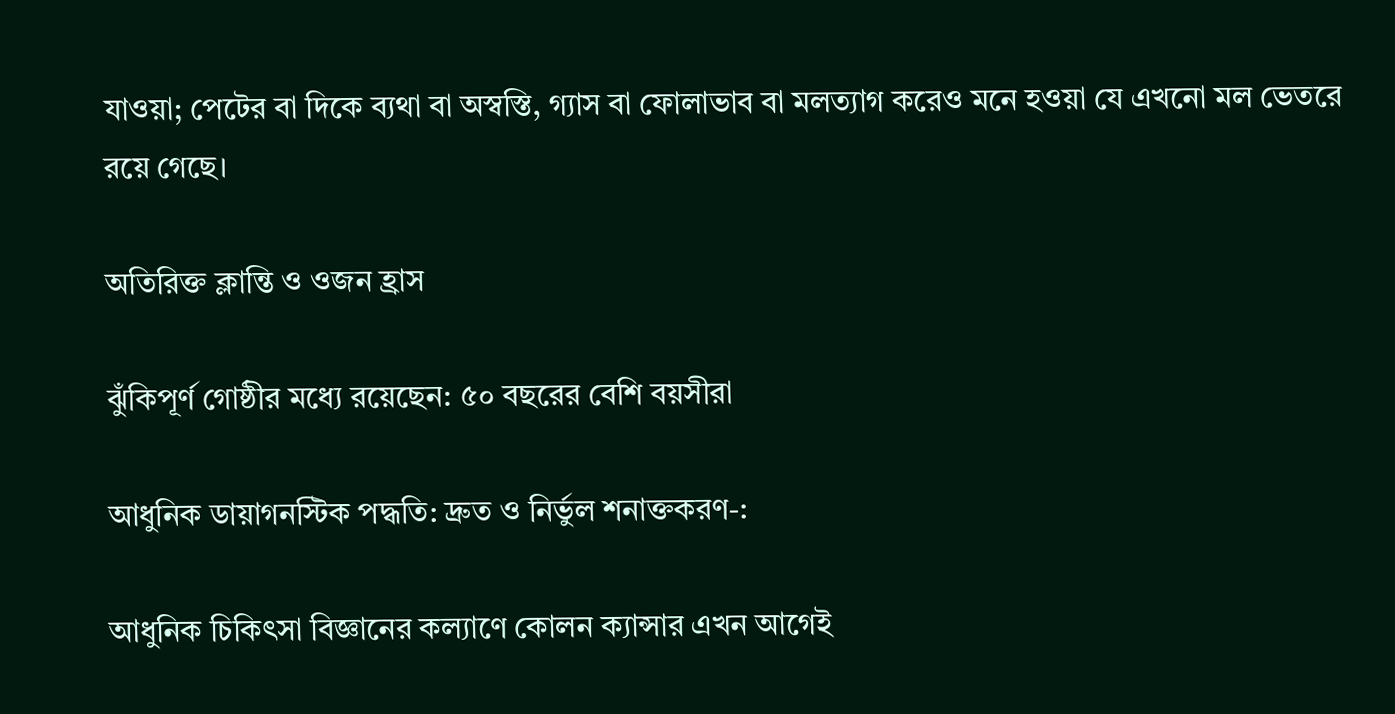যাওয়া; পেটের বা দিকে ব্যথা বা অস্বস্তি, গ্যাস বা ফোলাভাব বা মলত্যাগ করেও মনে হওয়া যে এখনো মল ভেতরে রয়ে গেছে।

অতিরিক্ত ক্লান্তি ও ওজন হ্রাস

ঝুঁকিপূর্ণ গোষ্ঠীর মধ্যে রয়েছেন: ৫০ বছরের বেশি বয়সীরা

আধুনিক ডায়াগনস্টিক পদ্ধতি: দ্রুত ও নির্ভুল শনাক্তকরণ-:

আধুনিক চিকিৎসা বিজ্ঞানের কল্যাণে কোলন ক্যান্সার এখন আগেই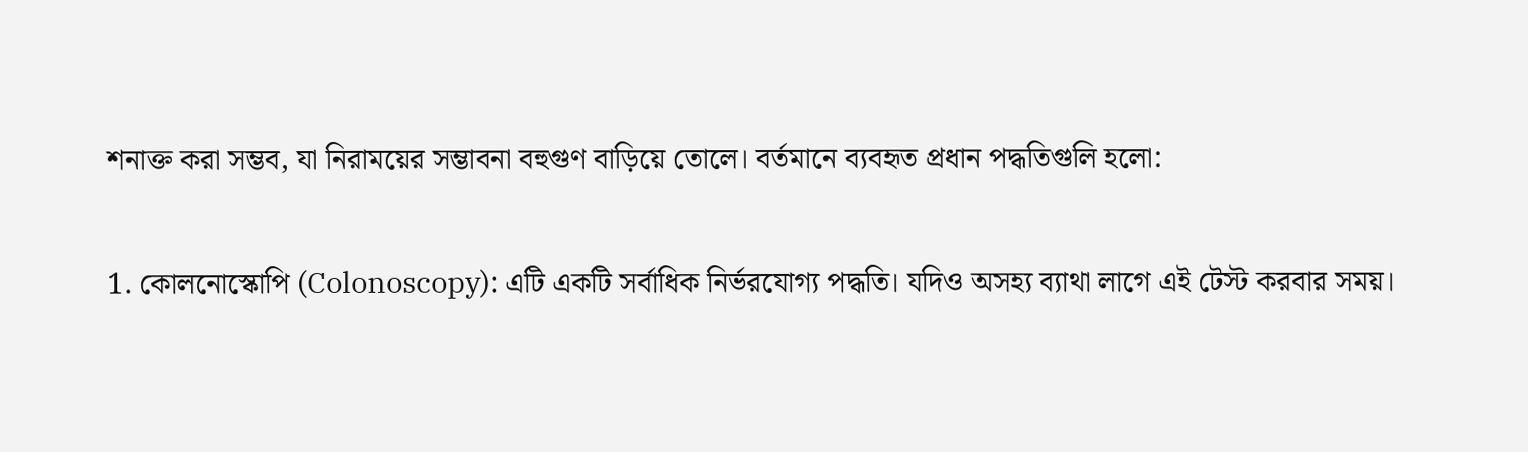শনাক্ত করা সম্ভব, যা নিরাময়ের সম্ভাবনা বহুগুণ বাড়িয়ে তোলে। বর্তমানে ব্যবহৃত প্রধান পদ্ধতিগুলি হলো:

1. কোলনোস্কোপি (Colonoscopy): এটি একটি সর্বাধিক নির্ভরযোগ্য পদ্ধতি। যদিও অসহ্য ব্যাথা লাগে এই টেস্ট করবার সময়।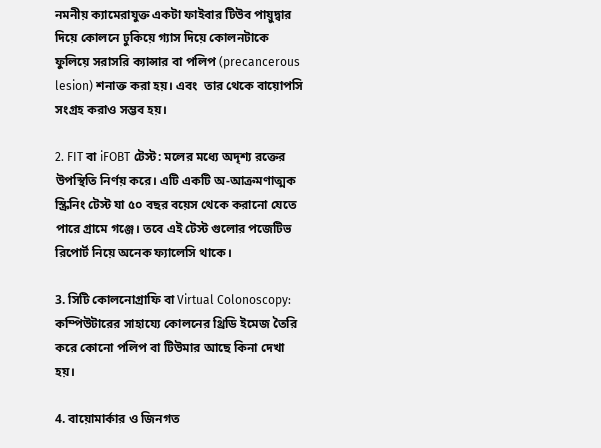নমনীয় ক্যামেরাযুক্ত একটা ফাইবার টিউব পায়ুদ্বার দিয়ে কোলনে ঢুকিয়ে গ্যাস দিয়ে কোলনটাকে ফুলিয়ে সরাসরি ক্যান্সার বা পলিপ (precancerous lesion) শনাক্ত করা হয়। এবং  তার থেকে বায়োপসি সংগ্রহ করাও সম্ভব হয়।

2. FIT বা iFOBT টেস্ট: মলের মধ্যে অদৃশ্য রক্তের উপস্থিতি নির্ণয় করে। এটি একটি অ-আক্রমণাত্মক স্ক্রিনিং টেস্ট যা ৫০ বছর বয়েস থেকে করানো যেতে পারে গ্রামে গঞ্জে। তবে এই টেস্ট গুলোর পজেটিভ রিপোর্ট নিয়ে অনেক ফ্যালেসি থাকে।

3. সিটি কোলনোগ্রাফি বা Virtual Colonoscopy: কম্পিউটারের সাহায্যে কোলনের থ্রিডি ইমেজ তৈরি করে কোনো পলিপ বা টিউমার আছে কিনা দেখা হয়।

4. বায়োমার্কার ও জিনগত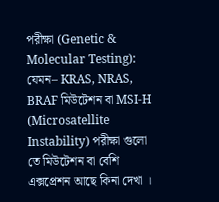পরীক্ষা (Genetic & Molecular Testing): যেমন– KRAS, NRAS, BRAF মিউটেশন বা MSI-H (Microsatellite Instability) পরীক্ষা গুলো তে মিউটেশন বা বেশি এক্সপ্রেশন আছে কিনা দেখা ।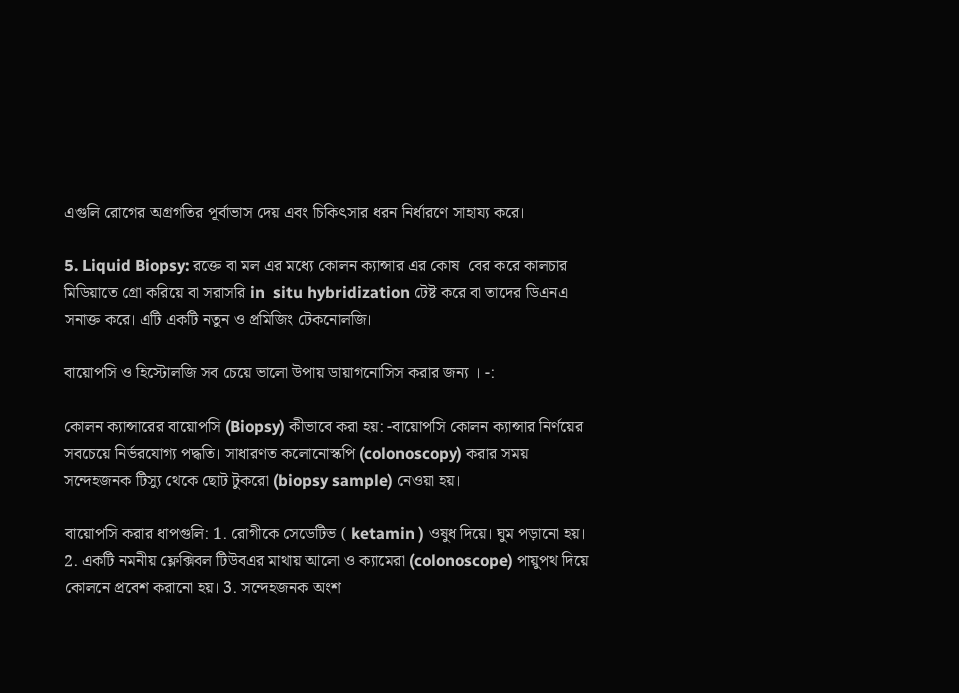এগুলি রোগের অগ্রগতির পূর্বাভাস দেয় এবং চিকিৎসার ধরন নির্ধারণে সাহায্য করে।

5. Liquid Biopsy: রক্তে বা মল এর মধ্যে কোলন ক্যান্সার এর কোষ  বের করে কালচার মিডিয়াতে গ্রো করিয়ে বা সরাসরি in  situ hybridization টেষ্ট করে বা তাদের ডিএনএ সনাক্ত করে। এটি একটি নতুন ও প্রমিজিং টেকনোলজি।

বায়োপসি ও হিস্টোলজি সব চেয়ে ভালো উপায় ডায়াগনোসিস করার জন্য । -:

কোলন ক্যান্সারের বায়োপসি (Biopsy) কীভাবে করা হয়: -বায়োপসি কোলন ক্যান্সার নির্ণয়ের সবচেয়ে নির্ভরযোগ্য পদ্ধতি। সাধারণত কলোনোস্কপি (colonoscopy) করার সময় সন্দেহজনক টিস্যু থেকে ছোট টুকরো (biopsy sample) নেওয়া হয়।

বায়োপসি করার ধাপগুলি: 1. রোগীকে সেডেটিভ ( ketamin ) ওষুধ দিয়ে। ঘুম পড়ানো হয়। 2. একটি নমনীয় ফ্লেক্সিবল টিউবএর মাথায় আলো ও ক্যামেরা (colonoscope) পায়ুপথ দিয়ে কোলনে প্রবেশ করানো হয়। 3. সন্দেহজনক অংশ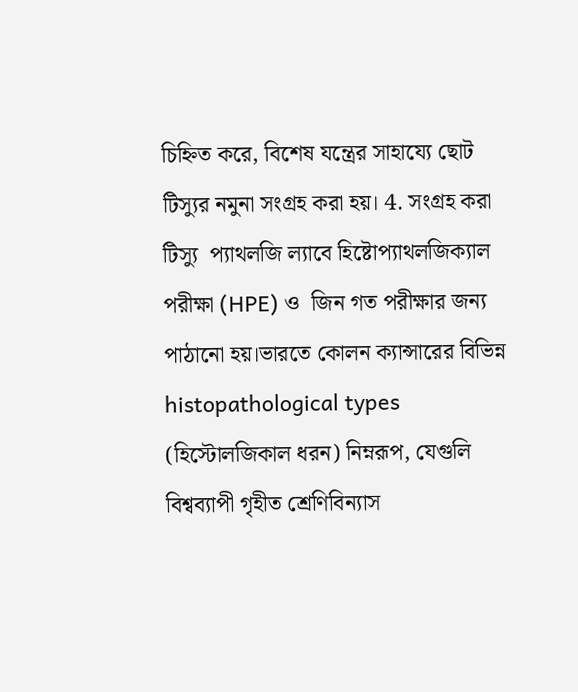চিহ্নিত করে, বিশেষ যন্ত্রের সাহায্যে ছোট টিস্যুর নমুনা সংগ্রহ করা হয়। 4. সংগ্রহ করা টিস্যু  প্যাথলজি ল্যাবে হিষ্টোপ্যাথলজিক্যাল পরীক্ষা (HPE) ও  জিন গত পরীক্ষার জন্য পাঠানো হয়।ভারতে কোলন ক্যান্সারের বিভিন্ন histopathological types (হিস্টোলজিকাল ধরন) নিম্নরূপ, যেগুলি বিশ্বব্যাপী গৃহীত শ্রেণিবিন্যাস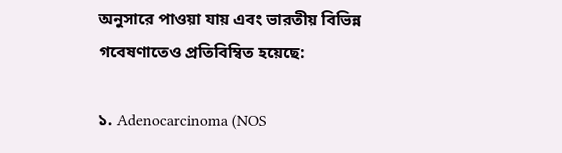অনুসারে পাওয়া যায় এবং ভারতীয় বিভিন্ন গবেষণাতেও প্রতিবিম্বিত হয়েছে:

১. Adenocarcinoma (NOS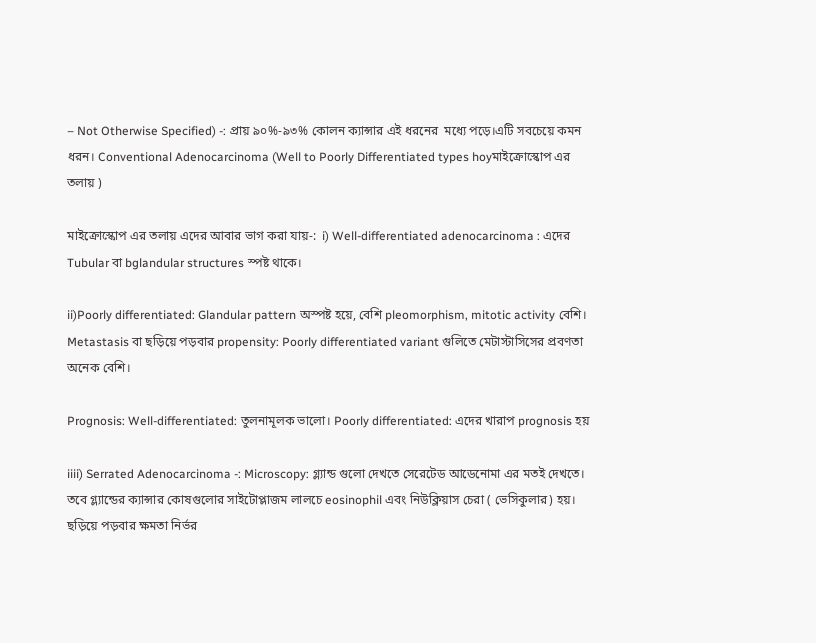– Not Otherwise Specified) -: প্রায় ৯০%-৯৩% কোলন ক্যান্সার এই ধরনের  মধ্যে পড়ে।এটি সবচেয়ে কমন ধরন। Conventional Adenocarcinoma (Well to Poorly Differentiated types hoyমাইক্রোস্কোপ এর তলায় )

মাইক্রোস্কোপ এর তলায় এদের আবার ভাগ করা যায়-:  i) Well-differentiated adenocarcinoma : এদের Tubular বা bglandular structures স্পষ্ট থাকে।

ii)Poorly differentiated: Glandular pattern অস্পষ্ট হয়ে, বেশি pleomorphism, mitotic activity বেশি। Metastasis বা ছড়িয়ে পড়বার propensity: Poorly differentiated variant গুলিতে মেটাস্টাসিসের প্রবণতা অনেক বেশি।

Prognosis: Well-differentiated: তুলনামূলক ভালো। Poorly differentiated: এদের খারাপ prognosis হয়

iiii) Serrated Adenocarcinoma -: Microscopy: গ্ল্যান্ড গুলো দেখতে সেরেটেড আডেনোমা এর মতই দেখতে। তবে গ্ল্যান্ডের ক্যান্সার কোষগুলোর সাইটোপ্লাজম লালচে eosinophil এবং নিউক্লিয়াস চেরা ( ভেসিকুলার) হয়। ছড়িয়ে পড়বার ক্ষমতা নির্ভর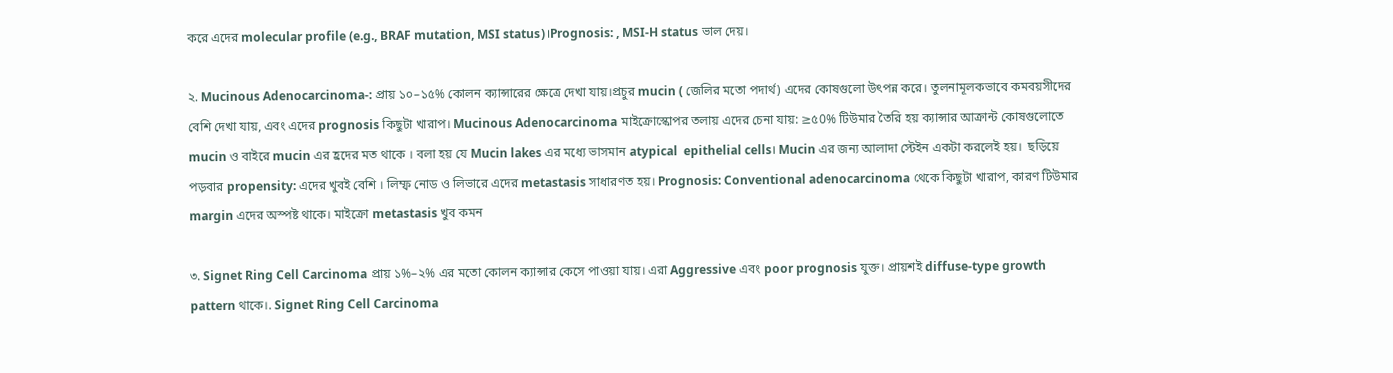করে এদের molecular profile (e.g., BRAF mutation, MSI status)।Prognosis: , MSI-H status ভাল দেয়।

২. Mucinous Adenocarcinoma-: প্রায় ১০–১৫% কোলন ক্যান্সারের ক্ষেত্রে দেখা যায়।প্রচুর mucin ( জেলির মতো পদার্থ) এদের কোষগুলো উৎপন্ন করে। তুলনামূলকভাবে কমবয়সীদের বেশি দেখা যায়, এবং এদের prognosis কিছুটা খারাপ। Mucinous Adenocarcinoma মাইক্রোস্কোপর তলায় এদের চেনা যায়: ≥৫0% টিউমার তৈরি হয় ক্যান্সার আক্রান্ট কোষগুলোতে mucin ও বাইরে mucin এর হ্রদের মত থাকে । বলা হয় যে Mucin lakes এর মধ্যে ভাসমান atypical  epithelial cells। Mucin এর জন্য আলাদা স্টেইন একটা করলেই হয়।  ছড়িয়ে পড়বার propensity: এদের খুবই বেশি । লিম্ফ নোড ও লিভারে এদের metastasis সাধারণত হয়। Prognosis: Conventional adenocarcinoma থেকে কিছুটা খারাপ, কারণ টিউমার margin এদের অস্পষ্ট থাকে। মাইক্রো metastasis খুব কমন

৩. Signet Ring Cell Carcinoma প্রায় ১%–২% এর মতো কোলন ক্যান্সার কেসে পাওয়া যায়। এরা Aggressive এবং poor prognosis যুক্ত। প্রায়শই diffuse-type growth pattern থাকে।. Signet Ring Cell Carcinoma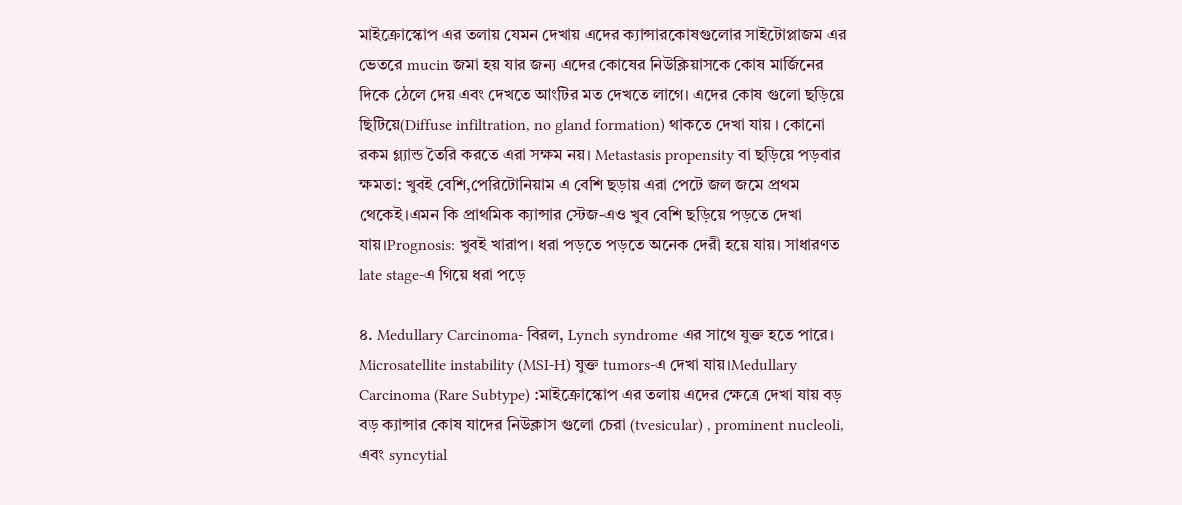মাইক্রোস্কোপ এর তলায় যেমন দেখায় এদের ক্যান্সারকোষগুলোর সাইটোপ্লাজম এর ভেতরে mucin জমা হয় যার জন্য এদের কোষের নিউক্লিয়াসকে কোষ মার্জিনের দিকে ঠেলে দেয় এবং দেখতে আংটির মত দেখতে লাগে। এদের কোষ গুলো ছড়িয়ে ছিটিয়ে(Diffuse infiltration, no gland formation) থাকতে দেখা যায় । কোনো রকম গ্ল্যান্ড তৈরি করতে এরা সক্ষম নয়। Metastasis propensity বা ছড়িয়ে পড়বার ক্ষমতা: খুবই বেশি,পেরিটোনিয়াম এ বেশি ছড়ায় এরা পেটে জল জমে প্রথম থেকেই।এমন কি প্রাথমিক ক্যান্সার স্টেজ-এও খুব বেশি ছড়িয়ে পড়তে দেখা যায়।Prognosis: খুবই খারাপ। ধরা পড়তে পড়তে অনেক দেরী হয়ে যায়। সাধারণত late stage-এ গিয়ে ধরা পড়ে

৪. Medullary Carcinoma- বিরল, Lynch syndrome এর সাথে যুক্ত হতে পারে। Microsatellite instability (MSI-H) যুক্ত tumors-এ দেখা যায়।Medullary Carcinoma (Rare Subtype) :মাইক্রোস্কোপ এর তলায় এদের ক্ষেত্রে দেখা যায় বড় বড় ক্যান্সার কোষ যাদের নিউক্লাস গুলো চেরা (tvesicular) , prominent nucleoli, এবং syncytial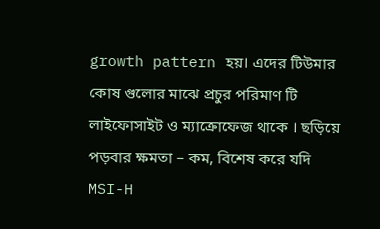growth pattern হয়। এদের টিউমার কোষ গুলোর মাঝে প্রচুর পরিমাণ টি লাইফোসাইট ও ম্যাক্রোফেজ থাকে । ছড়িয়ে পড়বার ক্ষমতা – কম, বিশেষ করে যদি MSI-H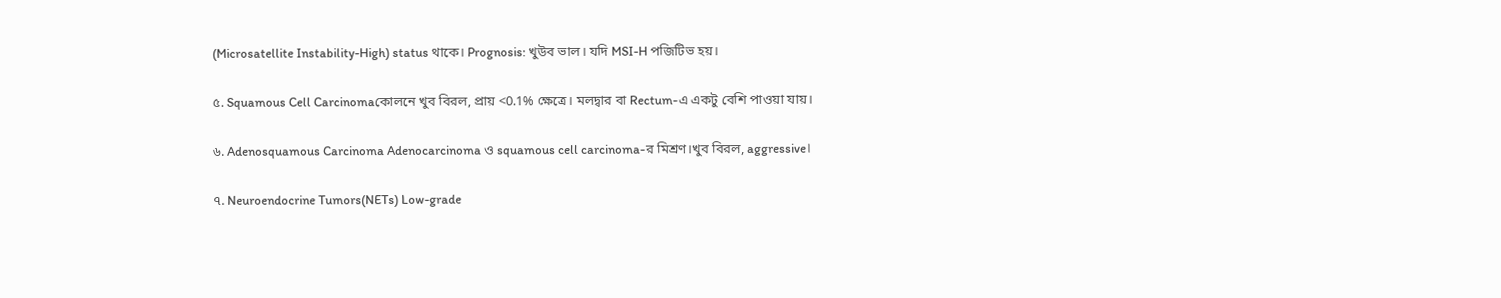(Microsatellite Instability-High) status থাকে। Prognosis: খুউব ভাল। যদি MSI-H পজিটিভ হয়।

৫. Squamous Cell Carcinomaকোলনে খুব বিরল, প্রায় <0.1% ক্ষেত্রে। মলদ্বার বা Rectum-এ একটু বেশি পাওয়া যায়।

৬. Adenosquamous Carcinoma Adenocarcinoma ও squamous cell carcinoma-র মিশ্রণ।খুব বিরল, aggressive।

৭. Neuroendocrine Tumors(NETs) Low-grade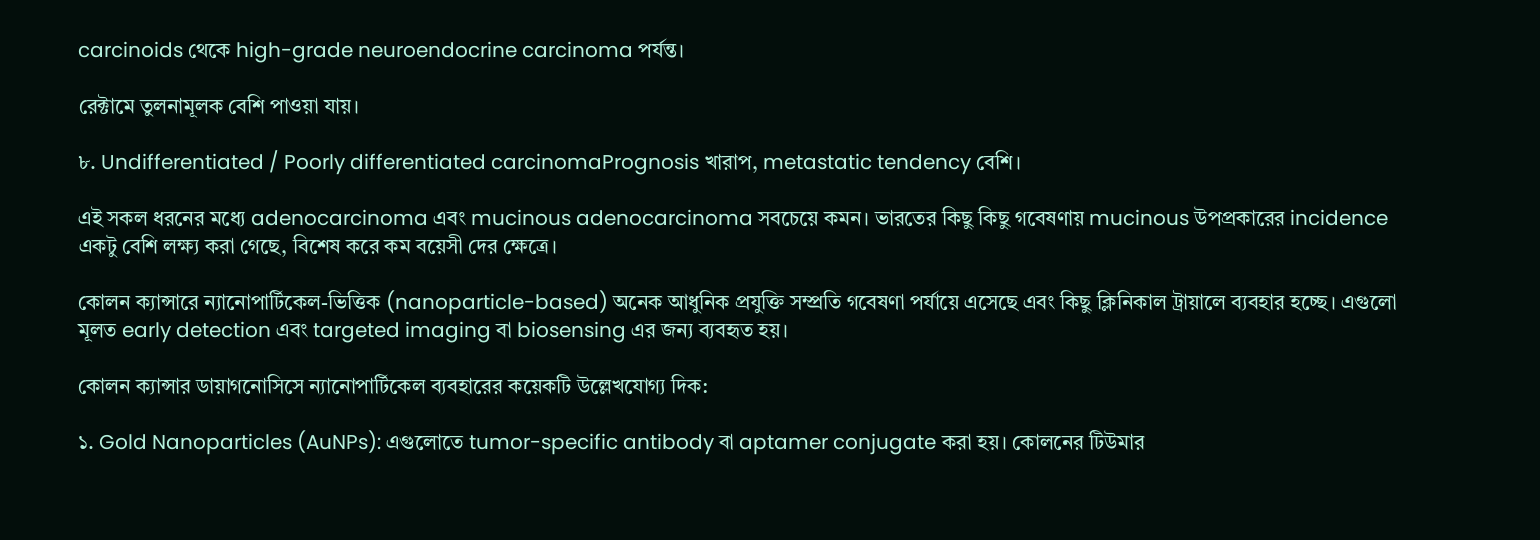carcinoids থেকে high-grade neuroendocrine carcinoma পর্যন্ত।

রেক্টামে তুলনামূলক বেশি পাওয়া যায়।

৮. Undifferentiated / Poorly differentiated carcinomaPrognosis খারাপ, metastatic tendency বেশি।

এই সকল ধরনের মধ্যে adenocarcinoma এবং mucinous adenocarcinoma সবচেয়ে কমন। ভারতের কিছু কিছু গবেষণায় mucinous উপপ্রকারের incidence একটু বেশি লক্ষ্য করা গেছে, বিশেষ করে কম বয়েসী দের ক্ষেত্রে।

কোলন ক্যান্সারে ন্যানোপার্টিকেল-ভিত্তিক (nanoparticle-based) অনেক আধুনিক প্রযুক্তি সম্প্রতি গবেষণা পর্যায়ে এসেছে এবং কিছু ক্লিনিকাল ট্রায়ালে ব্যবহার হচ্ছে। এগুলো মূলত early detection এবং targeted imaging বা biosensing এর জন্য ব্যবহৃত হয়।

কোলন ক্যান্সার ডায়াগনোসিসে ন্যানোপার্টিকেল ব্যবহারের কয়েকটি উল্লেখযোগ্য দিক:

১. Gold Nanoparticles (AuNPs): এগুলোতে tumor-specific antibody বা aptamer conjugate করা হয়। কোলনের টিউমার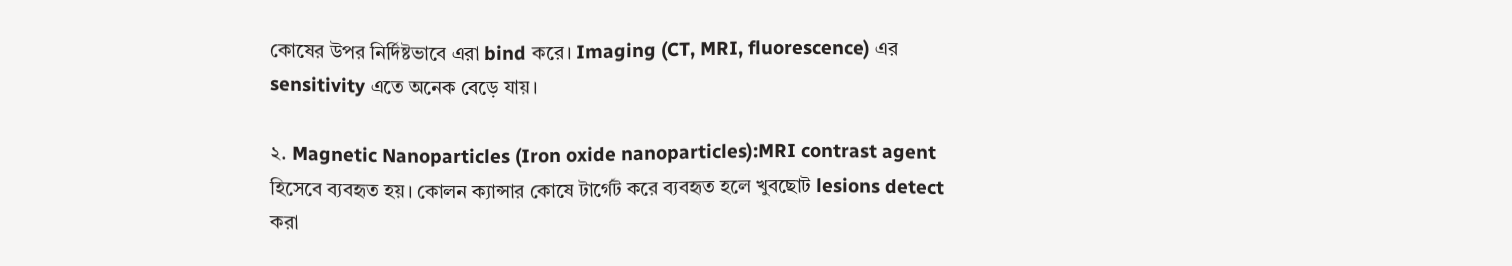কোষের উপর নির্দিষ্টভাবে এরা bind করে। Imaging (CT, MRI, fluorescence) এর sensitivity এতে অনেক বেড়ে যায়।

২. Magnetic Nanoparticles (Iron oxide nanoparticles):MRI contrast agent হিসেবে ব্যবহৃত হয়। কোলন ক্যান্সার কোষে টার্গেট করে ব্যবহৃত হলে খুবছোট lesions detect করা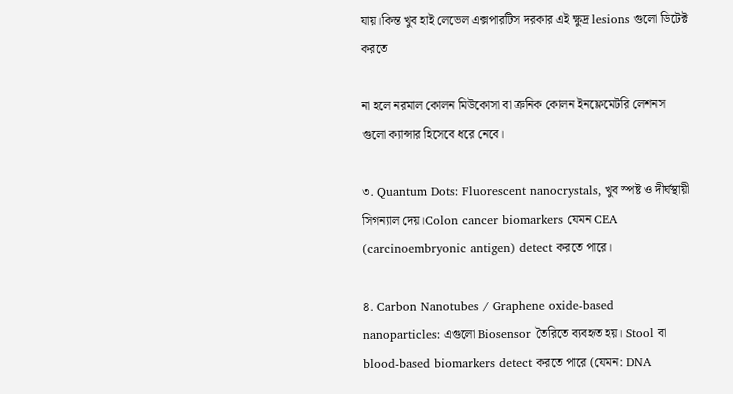যায়।কিন্ত খুব হাই লেভেল এক্সপারটিস দরকার এই ক্ষুদ্র lesions গুলো ডিটেক্ট করতে

না হলে নরমাল কোলন মিউকোসা বা ক্রনিক কোলন ইনফ্লেমেটরি লেশনস গুলো ক্যান্সার হিসেবে ধরে নেবে।

৩. Quantum Dots: Fluorescent nanocrystals, খুব স্পষ্ট ও দীর্ঘস্থায়ী সিগন্যাল দেয়।Colon cancer biomarkers যেমন CEA (carcinoembryonic antigen) detect করতে পারে।

৪. Carbon Nanotubes / Graphene oxide-based nanoparticles: এগুলো Biosensor তৈরিতে ব্যবহৃত হয়। Stool বা blood-based biomarkers detect করতে পারে (যেমন: DNA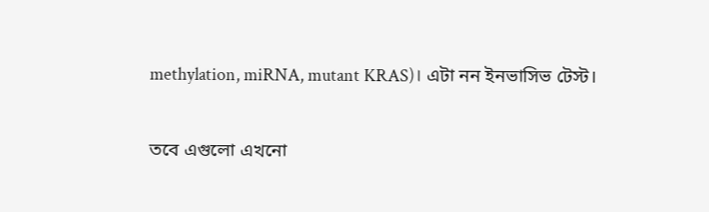methylation, miRNA, mutant KRAS)। এটা নন ইনভাসিভ টেস্ট।

তবে এগুলো এখনো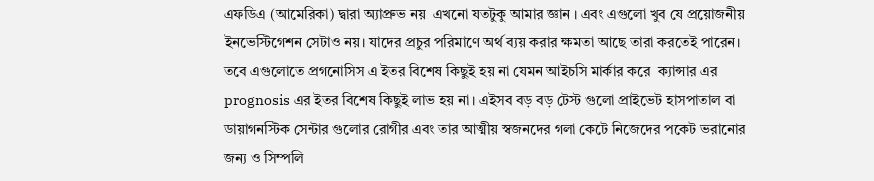এফডিএ (আমেরিকা) দ্বারা অ্যাপ্রুভ নয়  এখনো যতটুকু আমার জ্ঞান । এবং এগুলো খুব যে প্রয়োজনীয় ইনভেস্টিগেশন সেটাও নয়। যাদের প্রচুর পরিমাণে অর্থ ব্যয় করার ক্ষমতা আছে তারা করতেই পারেন। তবে এগুলোতে প্রগনোসিস এ ইতর বিশেষ কিছুই হয় না যেমন আইচসি মার্কার করে  ক্যান্সার এর prognosis এর ইতর বিশেষ কিছুই লাভ হয় না। এইসব বড় বড় টেস্ট গুলো প্রাইভেট হাসপাতাল বা ডায়াগনস্টিক সেন্টার গুলোর রোগীর এবং তার আত্মীয় স্বজনদের গলা কেটে নিজেদের পকেট ভরানোর জন্য ও সিম্পলি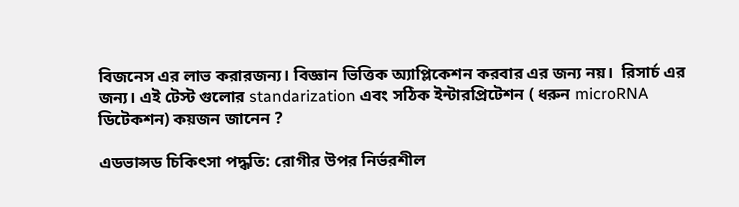বিজনেস এর লাভ করারজন্য। বিজ্ঞান ভিত্তিক অ্যাপ্লিকেশন করবার এর জন্য নয়।  রিসার্চ এর জন্য। এই টেস্ট গুলোর standarization এবং সঠিক ইন্টারপ্রিটেশন ( ধরুন microRNA ডিটেকশন) কয়জন জানেন ?

এডভান্সড চিকিৎসা পদ্ধতি: রোগীর উপর নির্ভরশীল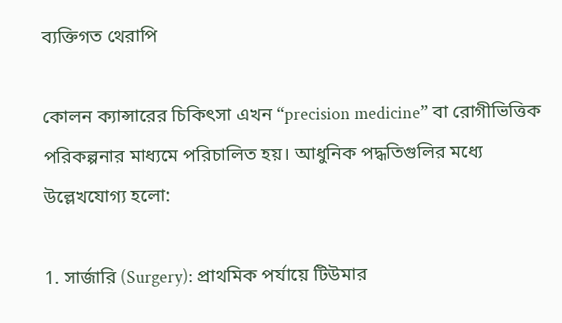ব্যক্তিগত থেরাপি

কোলন ক্যান্সারের চিকিৎসা এখন “precision medicine” বা রোগীভিত্তিক পরিকল্পনার মাধ্যমে পরিচালিত হয়। আধুনিক পদ্ধতিগুলির মধ্যে উল্লেখযোগ্য হলো:

1. সার্জারি (Surgery): প্রাথমিক পর্যায়ে টিউমার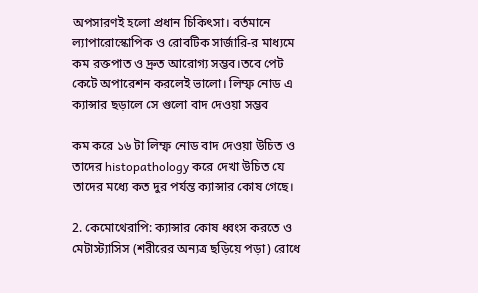অপসারণই হলো প্রধান চিকিৎসা। বর্তমানে ল্যাপারোস্কোপিক ও রোবটিক সার্জারি-র মাধ্যমে কম রক্তপাত ও দ্রুত আরোগ্য সম্ভব।তবে পেট কেটে অপারেশন করলেই ভালো। লিম্ফ নোড এ ক্যান্সার ছড়ালে সে গুলো বাদ দেওয়া সম্ভব

কম করে ১৬ টা লিম্ফ নোড বাদ দেওয়া উচিত ও তাদের histopathology করে দেখা উচিত যে তাদের মধ্যে কত দুর পর্যন্ত ক্যান্সার কোষ গেছে।

2. কেমোথেরাপি: ক্যান্সার কোষ ধ্বংস করতে ও মেটাস্ট্যাসিস (শরীরের অন্যত্র ছড়িয়ে পড়া) রোধে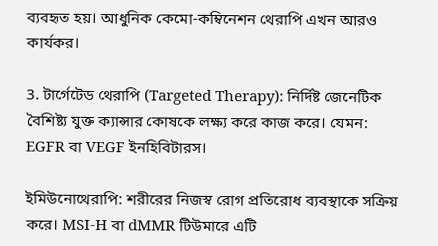ব্যবহৃত হয়। আধুনিক কেমো-কম্বিনেশন থেরাপি এখন আরও কার্যকর।

3. টার্গেটেড থেরাপি (Targeted Therapy): নির্দিষ্ট জেনেটিক বৈশিষ্ট্য যুক্ত ক্যান্সার কোষকে লক্ষ্য করে কাজ করে। যেমন: EGFR বা VEGF ইনহিবিটারস।

ইমিউনোথেরাপি: শরীরের নিজস্ব রোগ প্রতিরোধ ব্যবস্থাকে সক্রিয় করে। MSI-H বা dMMR টিউমারে এটি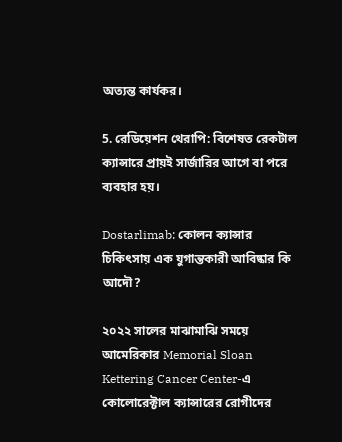অত্যন্ত কার্যকর।

5. রেডিয়েশন থেরাপি: বিশেষত রেকটাল ক্যান্সারে প্রায়ই সার্জারির আগে বা পরে ব্যবহার হয়।

Dostarlimab: কোলন ক্যান্সার চিকিৎসায় এক যুগান্তকারী আবিষ্কার কি আদৌ?

২০২২ সালের মাঝামাঝি সময়ে আমেরিকার Memorial Sloan Kettering Cancer Center-এ কোলোরেক্টাল ক্যান্সারের রোগীদের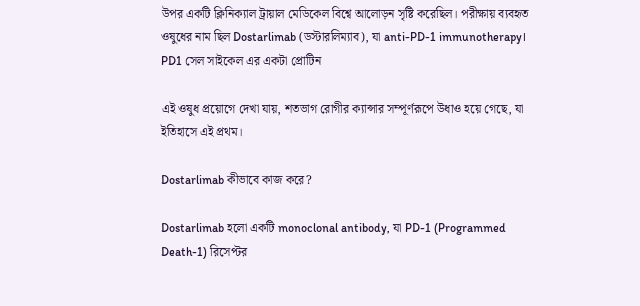উপর একটি ক্লিনিক্যাল ট্রায়াল মেডিকেল বিশ্বে আলোড়ন সৃষ্টি করেছিল। পরীক্ষায় ব্যবহৃত ওষুধের নাম ছিল Dostarlimab (ডস্টারলিম্যাব), যা anti-PD-1 immunotherapy। PD1 সেল সাইকেল এর একটা প্রোটিন

এই ওষুধ প্রয়োগে দেখা যায়, শতভাগ রোগীর ক্যান্সার সম্পূর্ণরূপে উধাও হয়ে গেছে, যা ইতিহাসে এই প্রথম।

Dostarlimab কীভাবে কাজ করে?

Dostarlimab হলো একটি monoclonal antibody, যা PD-1 (Programmed Death-1) রিসেপ্টর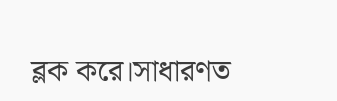ব্লক করে।সাধারণত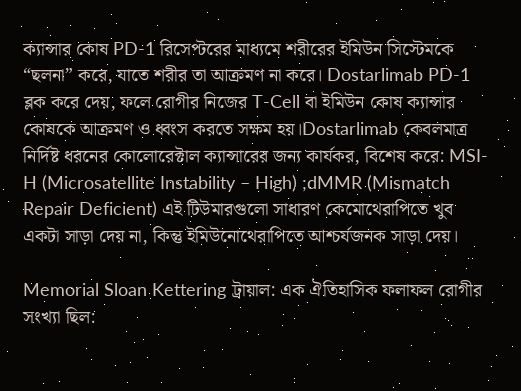ক্যান্সার কোষ PD-1 রিসেপ্টরের মাধ্যমে শরীরের ইমিউন সিস্টেমকে “ছলনা” করে, যাতে শরীর তা আক্রমণ না করে। Dostarlimab PD-1 ব্লক করে দেয়, ফলে রোগীর নিজের T-Cell বা ইমিউন কোষ ক্যান্সার কোষকে আক্রমণ ও ধ্বংস করতে সক্ষম হয়।Dostarlimab কেবলমাত্র নির্দিষ্ট ধরনের কোলোরেক্টাল ক্যান্সারের জন্য কার্যকর, বিশেষ করে: MSI-H (Microsatellite Instability – High) ;dMMR (Mismatch Repair Deficient) এই টিউমারগুলো সাধারণ কেমোথেরাপিতে খুব একটা সাড়া দেয় না, কিন্তু ইমিউনোথেরাপিতে আশ্চর্যজনক সাড়া দেয়।

Memorial Sloan Kettering ট্রায়াল: এক ঐতিহাসিক ফলাফল রোগীর সংখ্যা ছিল: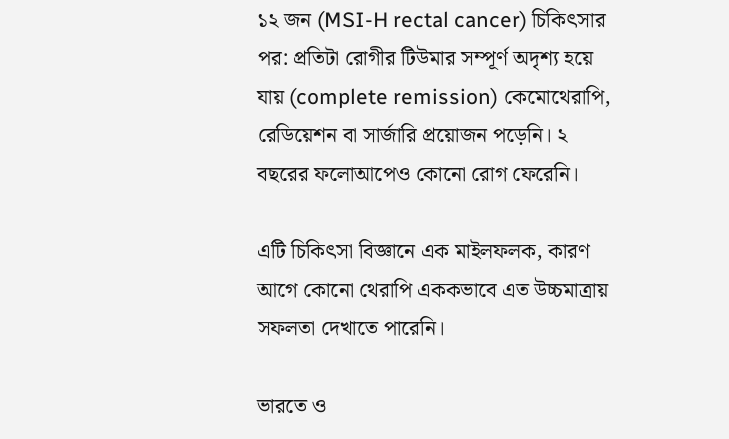১২ জন (MSI-H rectal cancer) চিকিৎসার পর: প্রতিটা রোগীর টিউমার সম্পূর্ণ অদৃশ্য হয়ে যায় (complete remission) কেমোথেরাপি, রেডিয়েশন বা সার্জারি প্রয়োজন পড়েনি। ২ বছরের ফলোআপেও কোনো রোগ ফেরেনি।

এটি চিকিৎসা বিজ্ঞানে এক মাইলফলক, কারণ আগে কোনো থেরাপি এককভাবে এত উচ্চমাত্রায় সফলতা দেখাতে পারেনি।

ভারতে ও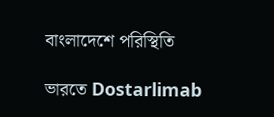বাংলাদেশে পরিস্থিতি

ভারতে Dostarlimab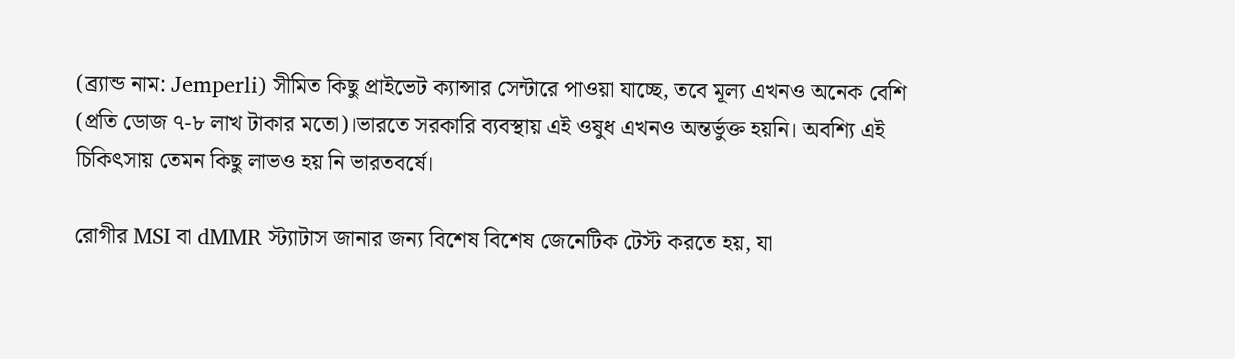(ব্র্যান্ড নাম: Jemperli) সীমিত কিছু প্রাইভেট ক্যান্সার সেন্টারে পাওয়া যাচ্ছে, তবে মূল্য এখনও অনেক বেশি (প্রতি ডোজ ৭-৮ লাখ টাকার মতো)।ভারতে সরকারি ব্যবস্থায় এই ওষুধ এখনও অন্তর্ভুক্ত হয়নি। অবশ্যি এই চিকিৎসায় তেমন কিছু লাভও হয় নি ভারতবর্ষে।

রোগীর MSI বা dMMR স্ট্যাটাস জানার জন্য বিশেষ বিশেষ জেনেটিক টেস্ট করতে হয়, যা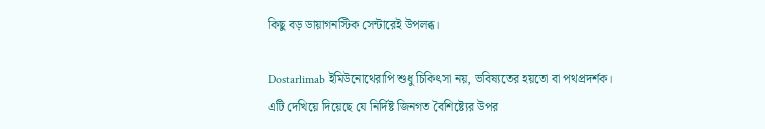কিছু বড় ডায়াগনস্টিক সেন্টারেই উপলব্ধ।

Dostarlimab ইমিউনোথেরাপি শুধু চিকিৎসা নয়, ভবিষ্যতের হয়তো বা পথপ্রদর্শক। এটি দেখিয়ে দিয়েছে যে নির্দিষ্ট জিনগত বৈশিষ্ট্যের উপর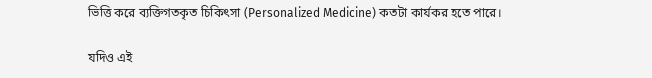ভিত্তি করে ব্যক্তিগতকৃত চিকিৎসা (Personalized Medicine) কতটা কার্যকর হতে পারে।

যদিও এই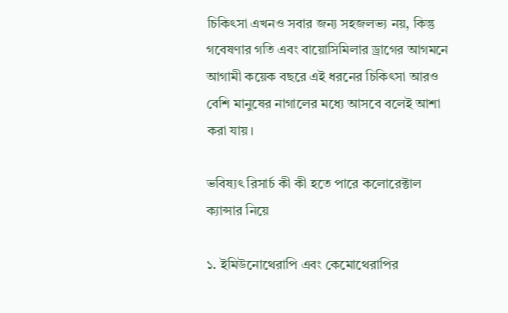চিকিৎসা এখনও সবার জন্য সহজলভ্য নয়, কিন্তু গবেষণার গতি এবং বায়োসিমিলার ড্রাগের আগমনে আগামী কয়েক বছরে এই ধরনের চিকিৎসা আরও বেশি মানুষের নাগালের মধ্যে আসবে বলেই আশা করা যায়।

ভবিষ্যৎ রিসার্চ কী কী হতে পারে কলোরেক্টাল ক্যান্সার নিয়ে

১. ইমিউনোথেরাপি এবং কেমোথেরাপির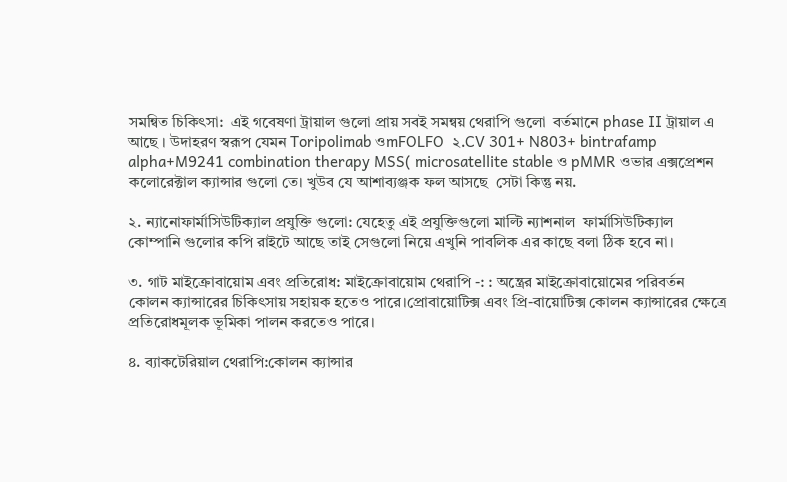সমন্বিত চিকিৎসা:  এই গবেষণা ট্রায়াল গুলো প্রায় সবই সমন্বয় থেরাপি গুলো  বর্তমানে phase II ট্রায়াল এ আছে । উদাহরণ স্বরূপ যেমন Toripolimab ওmFOLFO  ২.CV 301+ N803+ bintrafamp alpha+M9241 combination therapy MSS( microsatellite stable ও pMMR ওভার এক্সপ্রেশন কলোরেক্টাল ক্যান্সার গুলো তে। খুউব যে আশাব্যঞ্জক ফল আসছে  সেটা কিন্তু নয়.

২. ন্যানোফার্মাসিউটিক্যাল প্রযুক্তি গুলো: যেহেতু এই প্রযুক্তিগুলো মাল্টি ন্যাশনাল  ফার্মাসিউটিক্যাল কোম্পানি গুলোর কপি রাইটে আছে তাই সেগুলো নিয়ে এখুনি পাবলিক এর কাছে বলা ঠিক হবে না।

৩. গাট মাইক্রোবায়োম এবং প্রতিরোধ: মাইক্রোবায়োম থেরাপি -: : অন্ত্রের মাইক্রোবায়োমের পরিবর্তন কোলন ক্যান্সারের চিকিৎসায় সহায়ক হতেও পারে।প্রোবায়োটিক্স এবং প্রি-বায়োটিক্স কোলন ক্যান্সারের ক্ষেত্রে প্রতিরোধমূলক ভূমিকা পালন করতেও পারে।

৪. ব্যাকটেরিয়াল থেরাপি:কোলন ক্যান্সার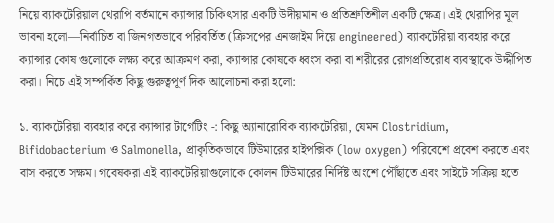নিয়ে ব্যাকটেরিয়াল থেরাপি বর্তমানে ক্যান্সার চিকিৎসার একটি উদীয়মান ও প্রতিশ্রুতিশীল একটি ক্ষেত্র। এই থেরাপির মূল ভাবনা হলো—নির্বাচিত বা জিনগতভাবে পরিবর্তিত (ক্রিসপের এনজাইম দিয়ে engineered) ব্যাকটেরিয়া ব্যবহার করে ক্যান্সার কোষ গুলোকে লক্ষ্য করে আক্রমণ করা, ক্যান্সার কোষকে ধ্বংস করা বা শরীরের রোগপ্রতিরোধ ব্যবস্থাকে উদ্দীপিত করা। নিচে এই সম্পর্কিত কিছু গুরুত্বপূর্ণ দিক আলোচনা করা হলো:

১. ব্যাকটেরিয়া ব্যবহার করে ক্যান্সার টার্গেটিং -: কিছু অ্যানারোবিক ব্যাকটেরিয়া, যেমন Clostridium, Bifidobacterium ও Salmonella, প্রাকৃতিকভাবে টিউমারের হাইপক্সিক (low oxygen) পরিবেশে প্রবেশ করতে এবং বাস করতে সক্ষম। গবেষকরা এই ব্যাকটেরিয়াগুলোকে কোলন টিউমারের নির্দিষ্ট অংশে পৌঁছাতে এবং সাইটে সক্রিয় হতে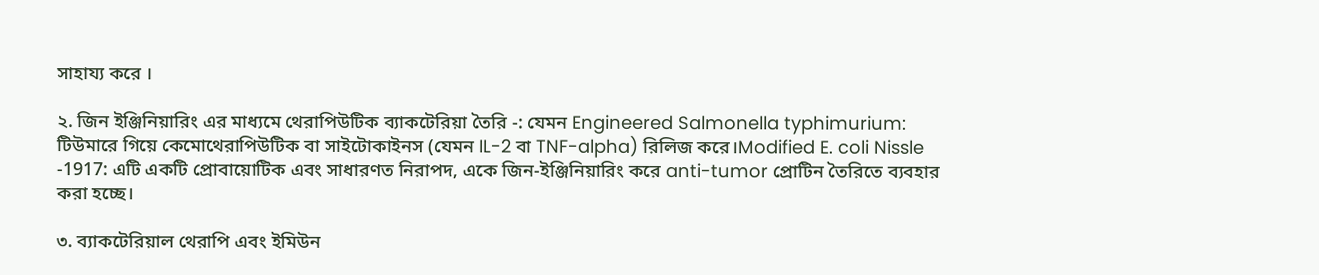সাহায্য করে ।

২. জিন ইঞ্জিনিয়ারিং এর মাধ্যমে থেরাপিউটিক ব্যাকটেরিয়া তৈরি -: যেমন Engineered Salmonella typhimurium: টিউমারে গিয়ে কেমোথেরাপিউটিক বা সাইটোকাইনস (যেমন IL-2 বা TNF-alpha) রিলিজ করে।Modified E. coli Nissle -1917: এটি একটি প্রোবায়োটিক এবং সাধারণত নিরাপদ, একে জিন-ইঞ্জিনিয়ারিং করে anti-tumor প্রোটিন তৈরিতে ব্যবহার করা হচ্ছে।

৩. ব্যাকটেরিয়াল থেরাপি এবং ইমিউন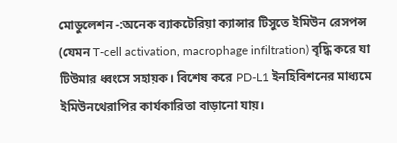মোডুলেশন -:অনেক ব্যাকটেরিয়া ক্যান্সার টিসুতে ইমিউন রেসপন্স (যেমন T-cell activation, macrophage infiltration) বৃদ্ধি করে যা টিউমার ধ্বংসে সহায়ক। বিশেষ করে PD-L1 ইনহিবিশনের মাধ্যমে ইমিউনথেরাপির কার্যকারিতা বাড়ানো যায়।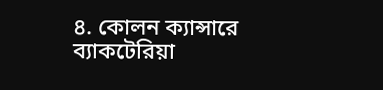৪. কোলন ক্যান্সারে ব্যাকটেরিয়া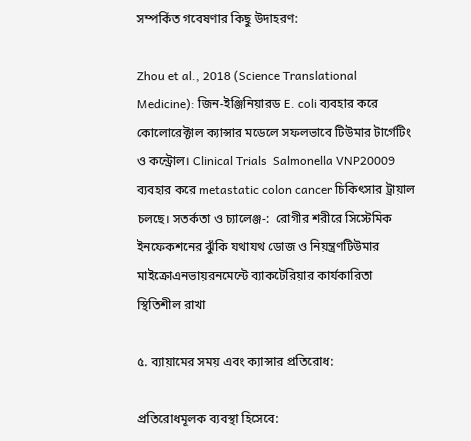সম্পর্কিত গবেষণার কিছু উদাহরণ:

Zhou et al., 2018 (Science Translational Medicine): জিন-ইঞ্জিনিয়ারড E. coli ব্যবহার করে কোলোরেক্টাল ক্যান্সার মডেলে সফলভাবে টিউমার টার্গেটিং ও কন্ট্রোল। Clinical Trials  Salmonella VNP20009 ব্যবহার করে metastatic colon cancer চিকিৎসার ট্রায়াল চলছে। সতর্কতা ও চ্যালেঞ্জ-:  রোগীর শরীরে সিস্টেমিক ইনফেকশনের ঝুঁকি যথাযথ ডোজ ও নিয়ন্ত্রণটিউমার মাইক্রোএনভায়রনমেন্টে ব্যাকটেরিয়ার কার্যকারিতা স্থিতিশীল রাখা

৫. ব্যায়ামের সময় এবং ক্যান্সার প্রতিরোধ:

প্রতিরোধমূলক ব্যবস্থা হিসেবে: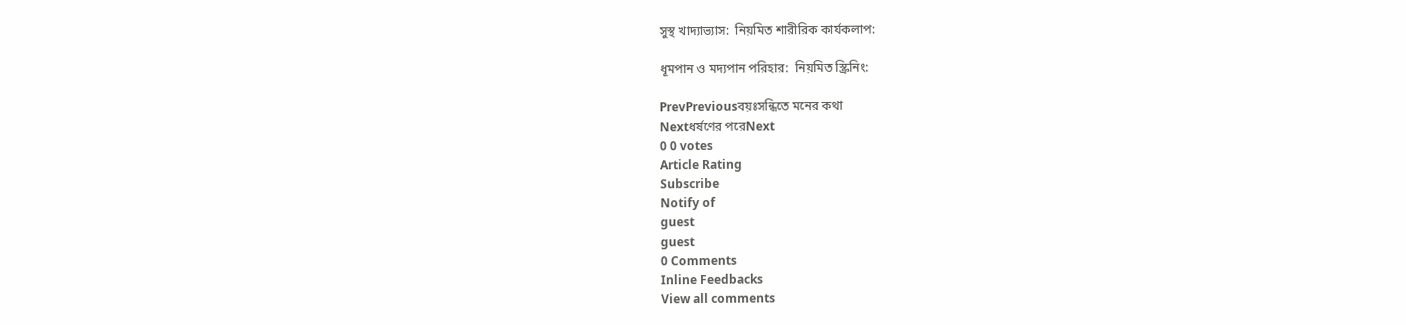সুস্থ খাদ্যাভ্যাস:  নিয়মিত শারীরিক কার্যকলাপ:

ধূমপান ও মদ্যপান পরিহার:  নিয়মিত স্ক্রিনিং:

PrevPreviousবয়ঃসন্ধিতে মনের কথা
Nextধর্ষণের পরেNext
0 0 votes
Article Rating
Subscribe
Notify of
guest
guest
0 Comments
Inline Feedbacks
View all comments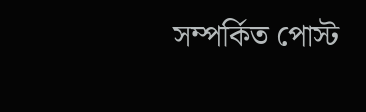সম্পর্কিত পোস্ট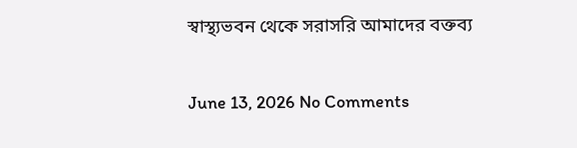স্বাস্থ্যভবন থেকে সরাসরি আমাদের বক্তব্য

June 13, 2026 No Comments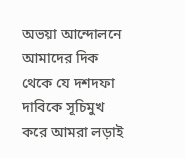অভয়া আন্দোলনে আমাদের দিক থেকে যে দশদফা দাবিকে সূচিমুখ করে আমরা লড়াই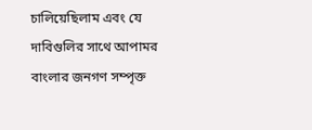চালিয়েছিলাম এবং যে দাবিগুলির সাথে আপামর বাংলার জনগণ সম্পৃক্ত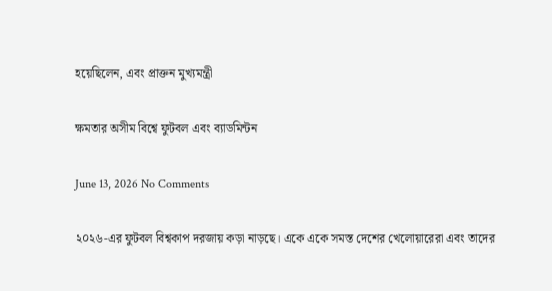হয়েছিলেন, এবং প্রাক্তন মুখ্যমন্ত্রী

ক্ষমতার অসীম বিশ্বে ফুটবল এবং ব্যাডমিন্টন

June 13, 2026 No Comments

২০২৬-এর ফুটবল বিশ্বকাপ দরজায় কড়া নাড়ছে। একে একে সমস্ত দেশের খেলোয়ারেরা এবং তাদের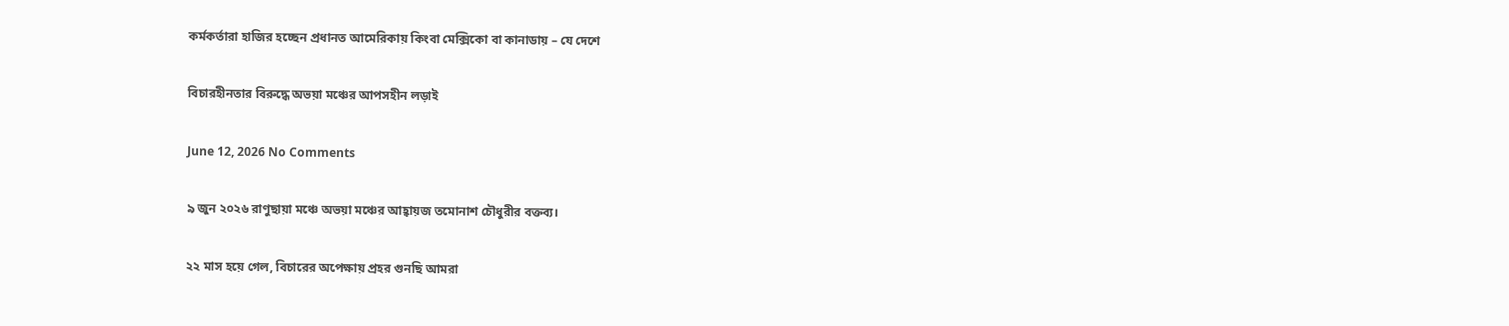কর্মকর্তারা হাজির হচ্ছেন প্রধানত আমেরিকায় কিংবা মেক্সিকো বা কানাডায় – যে দেশে

বিচারহীনতার বিরুদ্ধে অভয়া মঞ্চের আপসহীন লড়াই

June 12, 2026 No Comments

৯ জুন ২০২৬ রাণুছায়া মঞ্চে অভয়া মঞ্চের আহ্বায়জ তমোনাশ চৌধুরীর বক্তব্য।

২২ মাস হয়ে গেল, বিচারের অপেক্ষায় প্রহর গুনছি আমরা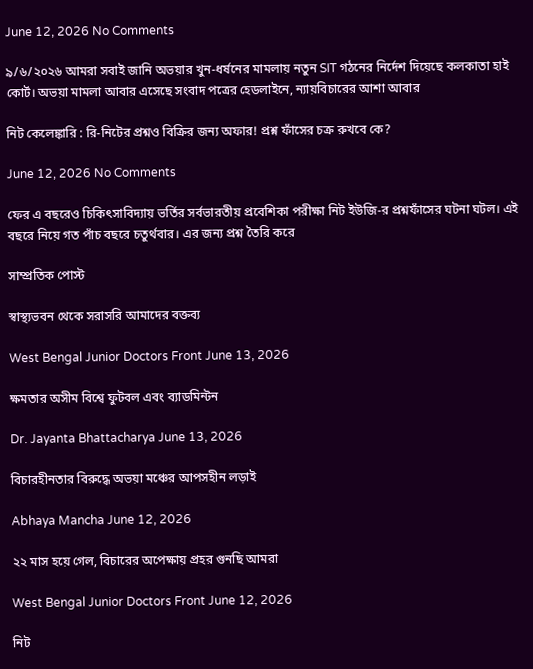June 12, 2026 No Comments

৯/৬/২০২৬ আমরা সবাই জানি অভয়ার খুন-ধর্ষনের মামলায় নতুন SIT গঠনের নির্দেশ দিয়েছে কলকাতা হাই কোর্ট। অভয়া মামলা আবার এসেছে সংবাদ পত্রের হেডলাইনে, ন্যায়বিচারের আশা আবার

নিট কেলেঙ্কারি : রি-নিটের প্রশ্নও বিক্রির জন্য অফার! প্রশ্ন ফাঁসের চক্র রুখবে কে?

June 12, 2026 No Comments

ফের এ বছরেও চিকিৎসাবিদ্যায় ভর্তির সর্বভারতীয় প্রবেশিকা পরীক্ষা নিট ইউজি-র প্রশ্নফাঁসের ঘটনা ঘটল। এই বছরে নিয়ে গত পাঁচ বছরে চতুর্থবার। এর জন্য প্রশ্ন তৈরি করে

সাম্প্রতিক পোস্ট

স্বাস্থ্যভবন থেকে সরাসরি আমাদের বক্তব্য

West Bengal Junior Doctors Front June 13, 2026

ক্ষমতার অসীম বিশ্বে ফুটবল এবং ব্যাডমিন্টন

Dr. Jayanta Bhattacharya June 13, 2026

বিচারহীনতার বিরুদ্ধে অভয়া মঞ্চের আপসহীন লড়াই

Abhaya Mancha June 12, 2026

২২ মাস হয়ে গেল, বিচারের অপেক্ষায় প্রহর গুনছি আমরা

West Bengal Junior Doctors Front June 12, 2026

নিট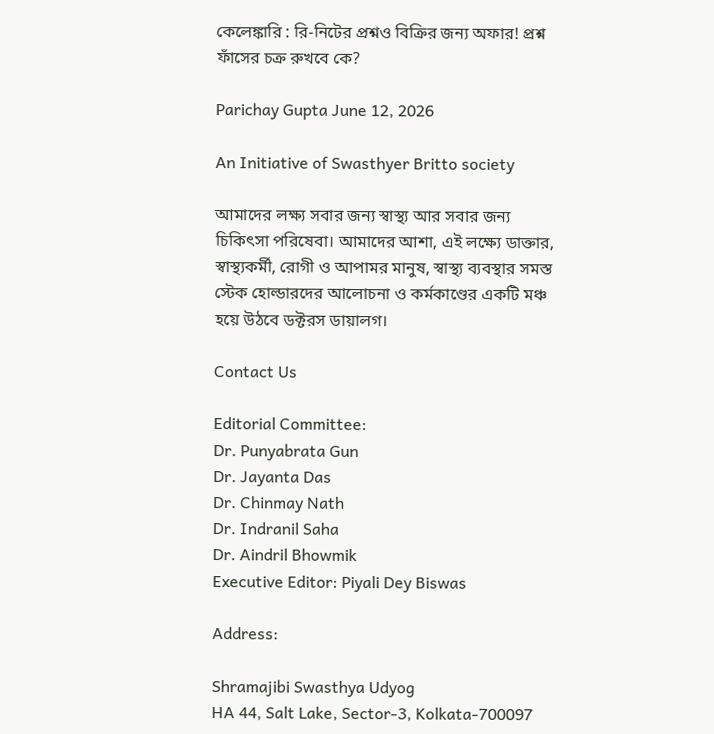কেলেঙ্কারি : রি-নিটের প্রশ্নও বিক্রির জন্য অফার! প্রশ্ন ফাঁসের চক্র রুখবে কে?

Parichay Gupta June 12, 2026

An Initiative of Swasthyer Britto society

আমাদের লক্ষ্য সবার জন্য স্বাস্থ্য আর সবার জন্য চিকিৎসা পরিষেবা। আমাদের আশা, এই লক্ষ্যে ডাক্তার, স্বাস্থ্যকর্মী, রোগী ও আপামর মানুষ, স্বাস্থ্য ব্যবস্থার সমস্ত স্টেক হোল্ডারদের আলোচনা ও কর্মকাণ্ডের একটি মঞ্চ হয়ে উঠবে ডক্টরস ডায়ালগ।

Contact Us

Editorial Committee:
Dr. Punyabrata Gun
Dr. Jayanta Das
Dr. Chinmay Nath
Dr. Indranil Saha
Dr. Aindril Bhowmik
Executive Editor: Piyali Dey Biswas

Address:

Shramajibi Swasthya Udyog
HA 44, Salt Lake, Sector-3, Kolkata-700097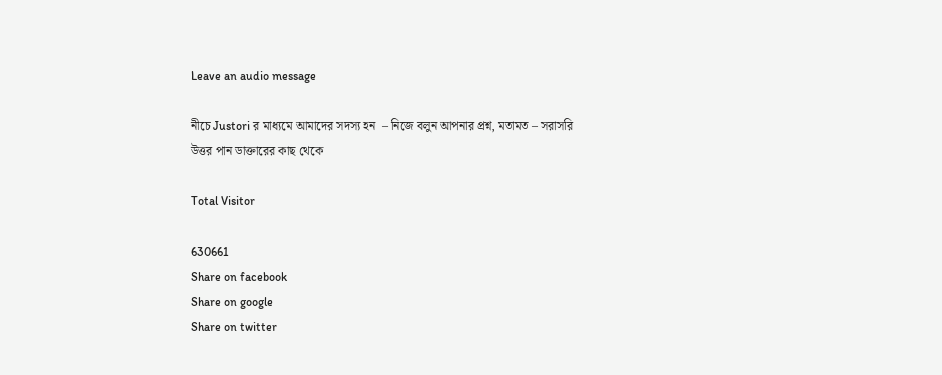Leave an audio message

নীচে Justori র মাধ্যমে আমাদের সদস্য হন  – নিজে বলুন আপনার প্রশ্ন, মতামত – সরাসরি উত্তর পান ডাক্তারের কাছ থেকে

Total Visitor

630661
Share on facebook
Share on google
Share on twitter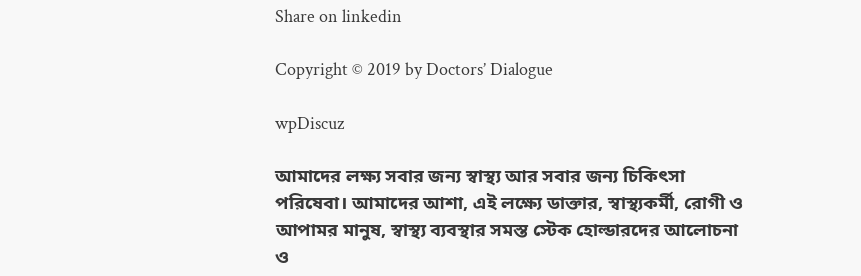Share on linkedin

Copyright © 2019 by Doctors’ Dialogue

wpDiscuz

আমাদের লক্ষ্য সবার জন্য স্বাস্থ্য আর সবার জন্য চিকিৎসা পরিষেবা। আমাদের আশা, এই লক্ষ্যে ডাক্তার, স্বাস্থ্যকর্মী, রোগী ও আপামর মানুষ, স্বাস্থ্য ব্যবস্থার সমস্ত স্টেক হোল্ডারদের আলোচনা ও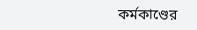কর্মকাণ্ডের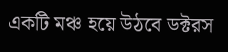একটি মঞ্চ হয়ে উঠবে ডক্টরস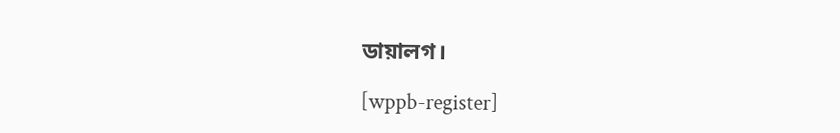ডায়ালগ।

[wppb-register]